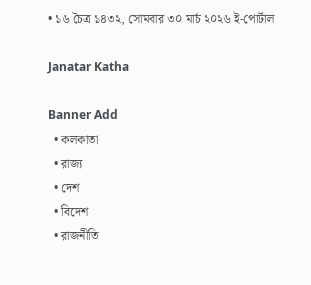• ১৬ চৈত্র ১৪৩২, সোমবার ৩০ মার্চ ২০২৬ ই-পোর্টাল

Janatar Katha

Banner Add
  • কলকাতা
  • রাজ্য
  • দেশ
  • বিদেশ
  • রাজনীতি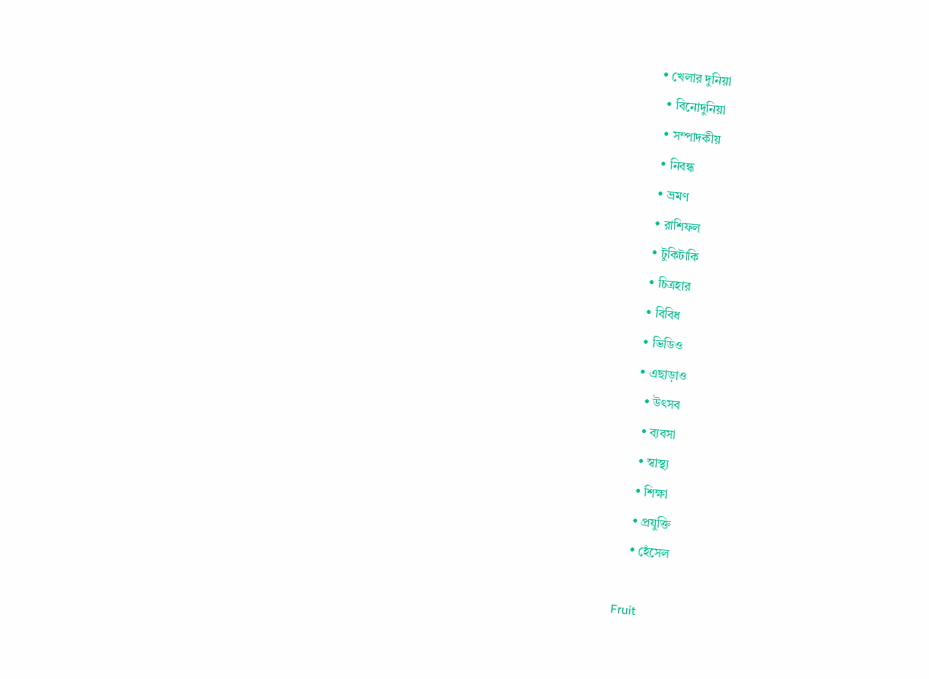• খেলার দুনিয়া
  • বিনোদুনিয়া
  • সম্পাদকীয়
  • নিবন্ধ
  • ভ্রমণ
  • রাশিফল
  • টুকিটাকি
  • চিত্রহার
  • বিবিধ
  • ভিডিও
  • এছাড়াও
    • উৎসব
    • ব্যবসা
    • স্বাস্থ্য
    • শিক্ষা
    • প্রযুক্তি
    • হেঁসেল

Fruit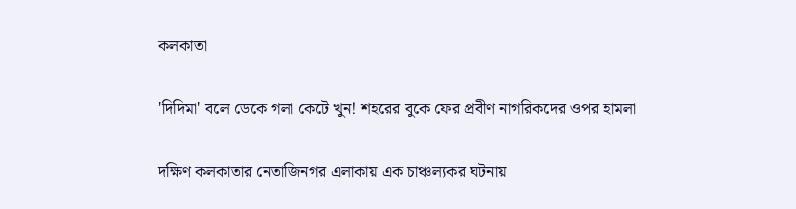কলকাতা

'দিদিমা' বলে ডেকে গলা কেটে খুন! শহরের বুকে ফের প্রবীণ নাগরিকদের ওপর হামলা

দক্ষিণ কলকাতার নেতাজিনগর এলাকায় এক চাঞ্চল্যকর ঘটনায়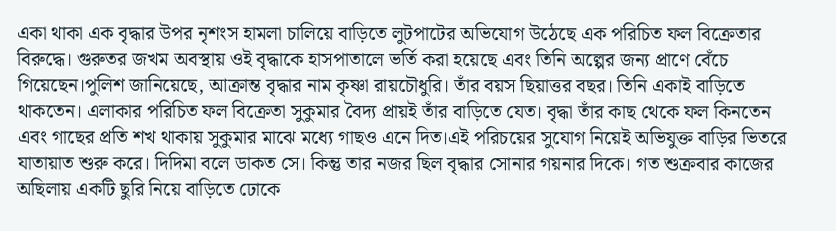একা থাকা এক বৃদ্ধার উপর নৃশংস হামলা চালিয়ে বাড়িতে লুটপাটের অভিযোগ উঠেছে এক পরিচিত ফল বিক্রেতার বিরুদ্ধে। গুরুতর জখম অবস্থায় ওই বৃদ্ধাকে হাসপাতালে ভর্তি করা হয়েছে এবং তিনি অল্পের জন্য প্রাণে বেঁচে গিয়েছেন।পুলিশ জানিয়েছে, আক্রান্ত বৃদ্ধার নাম কৃষ্ণা রায়চৌধুরি। তাঁর বয়স ছিয়াত্তর বছর। তিনি একাই বাড়িতে থাকতেন। এলাকার পরিচিত ফল বিক্রেতা সুকুমার বৈদ্য প্রায়ই তাঁর বাড়িতে যেত। বৃদ্ধা তাঁর কাছ থেকে ফল কিনতেন এবং গাছের প্রতি শখ থাকায় সুকুমার মাঝে মধ্যে গাছও এনে দিত।এই পরিচয়ের সুযোগ নিয়েই অভিযুক্ত বাড়ির ভিতরে যাতায়াত শুরু করে। দিদিমা বলে ডাকত সে। কিন্তু তার নজর ছিল বৃদ্ধার সোনার গয়নার দিকে। গত শুক্রবার কাজের অছিলায় একটি ছুরি নিয়ে বাড়িতে ঢোকে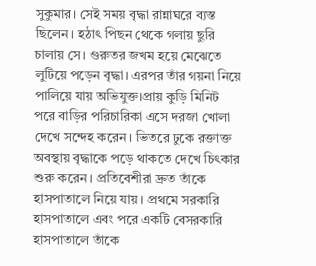সুকুমার। সেই সময় বৃদ্ধা রান্নাঘরে ব্যস্ত ছিলেন। হঠাৎ পিছন থেকে গলায় ছুরি চালায় সে। গুরুতর জখম হয়ে মেঝেতে লুটিয়ে পড়েন বৃদ্ধা। এরপর তাঁর গয়না নিয়ে পালিয়ে যায় অভিযুক্ত।প্রায় কুড়ি মিনিট পরে বাড়ির পরিচারিকা এসে দরজা খোলা দেখে সন্দেহ করেন। ভিতরে ঢুকে রক্তাক্ত অবস্থায় বৃদ্ধাকে পড়ে থাকতে দেখে চিৎকার শুরু করেন। প্রতিবেশীরা দ্রুত তাঁকে হাসপাতালে নিয়ে যায়। প্রথমে সরকারি হাসপাতালে এবং পরে একটি বেসরকারি হাসপাতালে তাঁকে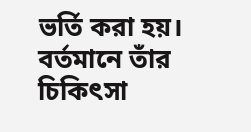ভর্তি করা হয়। বর্তমানে তাঁর চিকিৎসা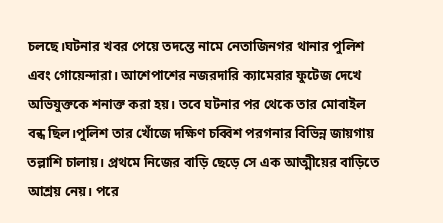চলছে।ঘটনার খবর পেয়ে তদন্তে নামে নেতাজিনগর থানার পুলিশ এবং গোয়েন্দারা। আশেপাশের নজরদারি ক্যামেরার ফুটেজ দেখে অভিযুক্তকে শনাক্ত করা হয়। তবে ঘটনার পর থেকে তার মোবাইল বন্ধ ছিল।পুলিশ তার খোঁজে দক্ষিণ চব্বিশ পরগনার বিভিন্ন জায়গায় তল্লাশি চালায়। প্রথমে নিজের বাড়ি ছেড়ে সে এক আত্মীয়ের বাড়িতে আশ্রয় নেয়। পরে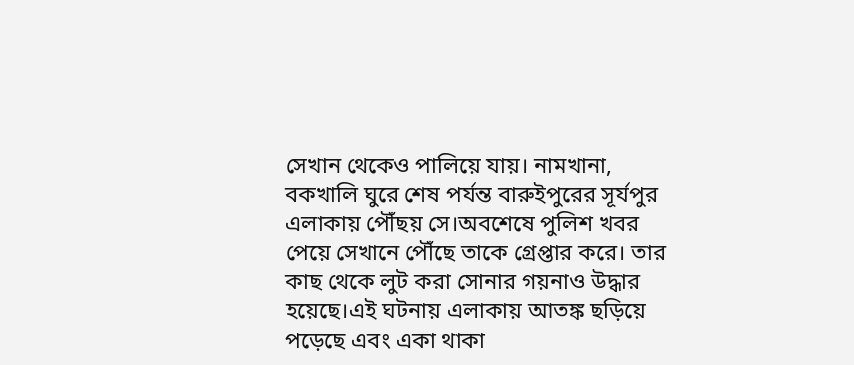সেখান থেকেও পালিয়ে যায়। নামখানা, বকখালি ঘুরে শেষ পর্যন্ত বারুইপুরের সূর্যপুর এলাকায় পৌঁছয় সে।অবশেষে পুলিশ খবর পেয়ে সেখানে পৌঁছে তাকে গ্রেপ্তার করে। তার কাছ থেকে লুট করা সোনার গয়নাও উদ্ধার হয়েছে।এই ঘটনায় এলাকায় আতঙ্ক ছড়িয়ে পড়েছে এবং একা থাকা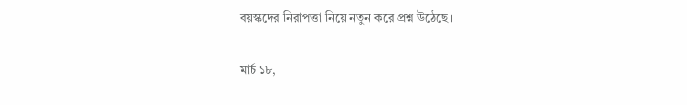বয়স্কদের নিরাপত্তা নিয়ে নতুন করে প্রশ্ন উঠেছে।

মার্চ ১৮,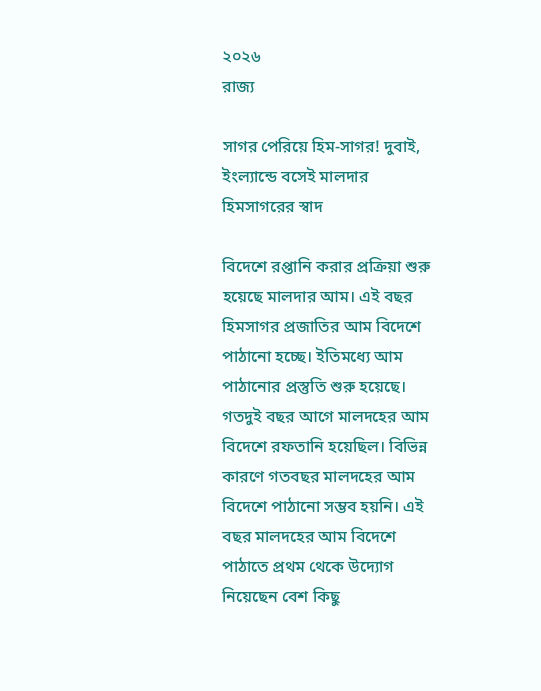২০২৬
রাজ্য

সাগর পেরিয়ে হিম-সাগর! দুবাই, ইংল্যান্ডে বসেই মালদার হিমসাগরের স্বাদ

বিদেশে রপ্তানি করার প্রক্রিয়া শুরু হয়েছে মালদার আম। এই বছর হিমসাগর প্রজাতির আম বিদেশে পাঠানো হচ্ছে। ইতিমধ্যে আম পাঠানোর প্রস্তুতি শুরু হয়েছে। গতদুই বছর আগে মালদহের আম বিদেশে রফতানি হয়েছিল। বিভিন্ন কারণে গতবছর মালদহের আম বিদেশে পাঠানো সম্ভব হয়নি। এই বছর মালদহের আম বিদেশে পাঠাতে প্রথম থেকে উদ্যোগ নিয়েছেন বেশ কিছু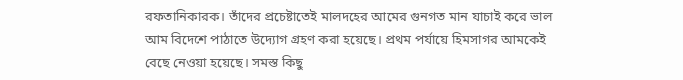রফতানিকারক। তাঁদের প্রচেষ্টাতেই মালদহের আমের গুনগত মান যাচাই করে ভাল আম বিদেশে পাঠাতে উদ্যোগ গ্রহণ করা হয়েছে। প্রথম পর্যায়ে হিমসাগর আমকেই বেছে নেওয়া হয়েছে। সমস্ত কিছু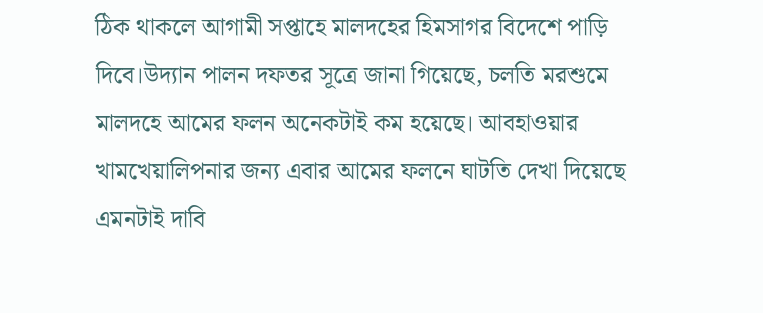ঠিক থাকলে আগামী সপ্তাহে মালদহের হিমসাগর বিদেশে পাড়ি দিবে।উদ্যান পালন দফতর সূত্রে জানা গিয়েছে, চলতি মরশুমে মালদহে আমের ফলন অনেকটাই কম হয়েছে। আবহাওয়ার খামখেয়ালিপনার জন্য এবার আমের ফলনে ঘাটতি দেখা দিয়েছে এমনটাই দাবি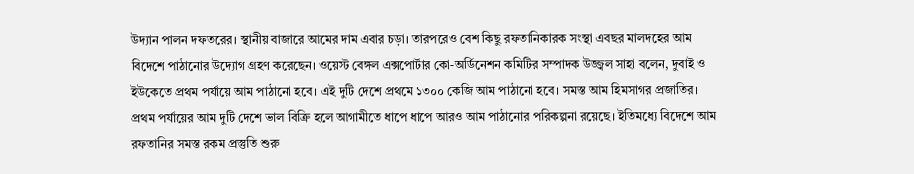উদ্যান পালন দফতরের। স্থানীয় বাজারে আমের দাম এবার চড়া। তারপরেও বেশ কিছু রফতানিকারক সংস্থা এবছর মালদহের আম বিদেশে পাঠানোর উদ্যোগ গ্রহণ করেছেন। ওয়েস্ট বেঙ্গল এক্সপোর্টার কো-অর্ডিনেশন কমিটির সম্পাদক উজ্জ্বল সাহা বলেন, দুবাই ও ইউকেতে প্রথম পর্যায়ে আম পাঠানো হবে। এই দুটি দেশে প্রথমে ১৩০০ কেজি আম পাঠানো হবে। সমস্ত আম হিমসাগর প্রজাতির। প্রথম পর্যায়ের আম দুটি দেশে ভাল বিক্রি হলে আগামীতে ধাপে ধাপে আরও আম পাঠানোর পরিকল্পনা রয়েছে। ইতিমধ্যে বিদেশে আম রফতানির সমস্ত রকম প্রস্তুতি শুরু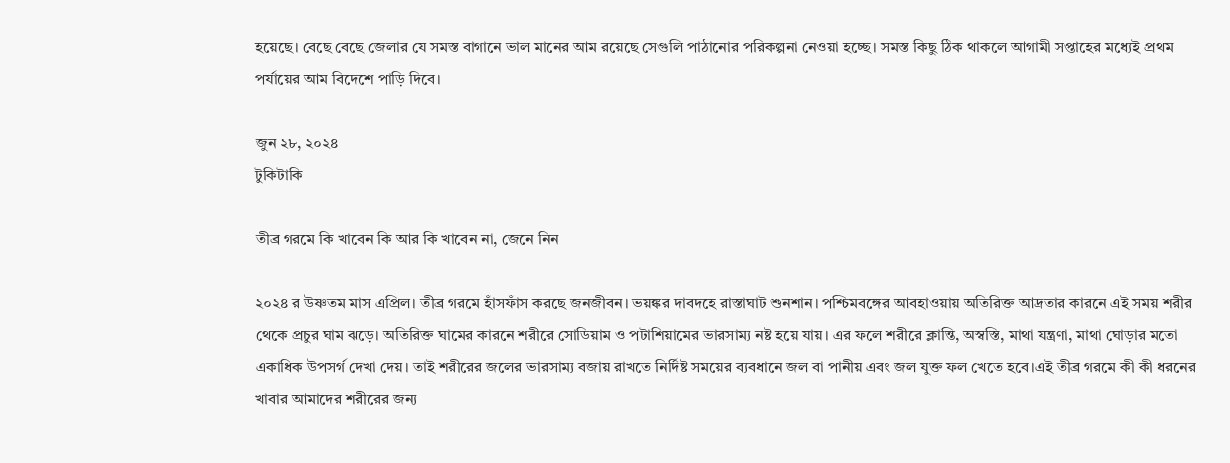হয়েছে। বেছে বেছে জেলার যে সমস্ত বাগানে ভাল মানের আম রয়েছে সেগুলি পাঠানোর পরিকল্পনা নেওয়া হচ্ছে। সমস্ত কিছু ঠিক থাকলে আগামী সপ্তাহের মধ্যেই প্রথম পর্যায়ের আম বিদেশে পাড়ি দিবে।

জুন ২৮, ২০২৪
টুকিটাকি

তীব্র গরমে কি খাবেন কি আর কি খাবেন না, জেনে নিন

২০২৪ র উষ্ণতম মাস এপ্রিল। তীব্র গরমে হাঁসফাঁস করছে জনজীবন। ভয়ঙ্কর দাবদহে রাস্তাঘাট শুনশান। পশ্চিমবঙ্গের আবহাওয়ায় অতিরিক্ত আদ্রতার কারনে এই সময় শরীর থেকে প্রচুর ঘাম ঝড়ে। অতিরিক্ত ঘামের কারনে শরীরে সোডিয়াম ও পটাশিয়ামের ভারসাম্য নষ্ট হয়ে যায়। এর ফলে শরীরে ক্লান্তি, অস্বস্তি, মাথা যন্ত্রণা, মাথা ঘোড়ার মতো একাধিক উপসর্গ দেখা দেয়। তাই শরীরের জলের ভারসাম্য বজায় রাখতে নির্দিষ্ট সময়ের ব্যবধানে জল বা পানীয় এবং জল যুক্ত ফল খেতে হবে।এই তীব্র গরমে কী কী ধরনের খাবার আমাদের শরীরের জন্য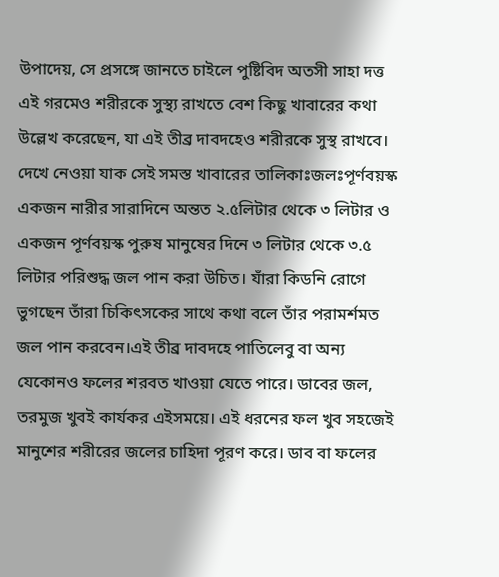উপাদেয়, সে প্রসঙ্গে জানতে চাইলে পুষ্টিবিদ অতসী সাহা দত্ত এই গরমেও শরীরকে সুস্থ্য রাখতে বেশ কিছু খাবারের কথা উল্লেখ করেছেন, যা এই তীব্র দাবদহেও শরীরকে সুস্থ রাখবে। দেখে নেওয়া যাক সেই সমস্ত খাবারের তালিকাঃজলঃপূর্ণবয়স্ক একজন নারীর সারাদিনে অন্তত ২.৫লিটার থেকে ৩ লিটার ও একজন পূর্ণবয়স্ক পুরুষ মানুষের দিনে ৩ লিটার থেকে ৩.৫ লিটার পরিশুদ্ধ জল পান করা উচিত। যাঁরা কিডনি রোগে ভুগছেন তাঁরা চিকিৎসকের সাথে কথা বলে তাঁর পরামর্শমত জল পান করবেন।এই তীব্র দাবদহে পাতিলেবু বা অন্য যেকোনও ফলের শরবত খাওয়া যেতে পারে। ডাবের জল, তরমুজ খুবই কার্যকর এইসময়ে। এই ধরনের ফল খুব সহজেই মানুশের শরীরের জলের চাহিদা পূরণ করে। ডাব বা ফলের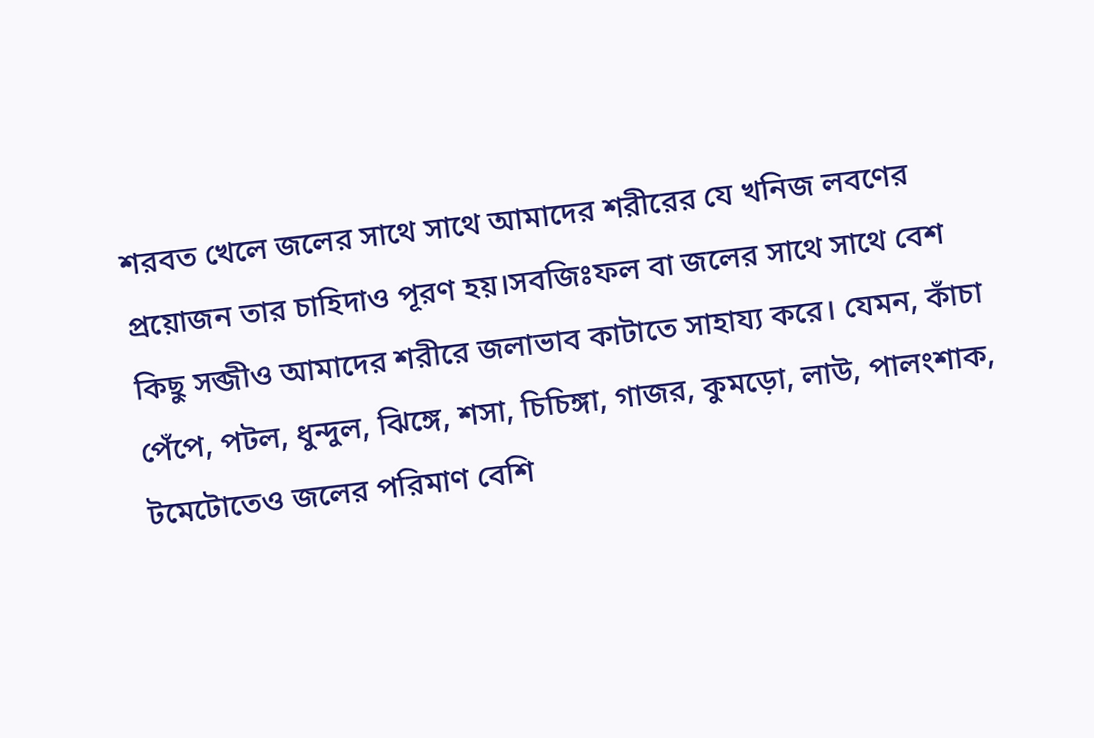শরবত খেলে জলের সাথে সাথে আমাদের শরীরের যে খনিজ লবণের প্রয়োজন তার চাহিদাও পূরণ হয়।সবজিঃফল বা জলের সাথে সাথে বেশ কিছু সব্জীও আমাদের শরীরে জলাভাব কাটাতে সাহায্য করে। যেমন, কাঁচা পেঁপে, পটল, ধুন্দুল, ঝিঙ্গে, শসা, চিচিঙ্গা, গাজর, কুমড়ো, লাউ, পালংশাক, টমেটোতেও জলের পরিমাণ বেশি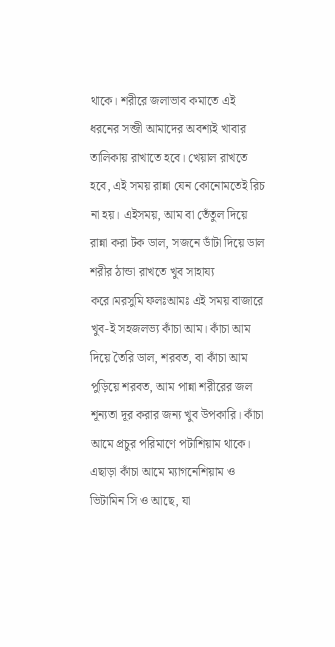থাকে। শরীরে জলাভাব কমাতে এই ধরনের সব্জী আমাদের অবশ্যই খাবার তালিকায় রাখাতে হবে। খেয়াল রাখতে হবে, এই সময় রান্না যেন কোনোমতেই রিচ না হয়। এইসময়, আম বা তেঁতুল দিয়ে রান্না করা টক ডাল, সজনে ডাঁটা দিয়ে ডাল শরীর ঠান্ডা রাখতে খুব সাহায্য করে।মরসুমি ফলঃআমঃ এই সময় বাজারে খুব-ই সহজলভ্য কাঁচা আম। কাঁচা আম দিয়ে তৈরি ডাল, শরবত, বা কাঁচা আম পুড়িয়ে শরবত, আম পান্না শরীরের জল শূন্যতা দূর করার জন্য খুব উপকারি। কাঁচা আমে প্রচুর পরিমাণে পটাশিয়াম থাকে। এছাড়া কাঁচা আমে ম্যাগনেশিয়াম ও ভিটামিন সি ও আছে, যা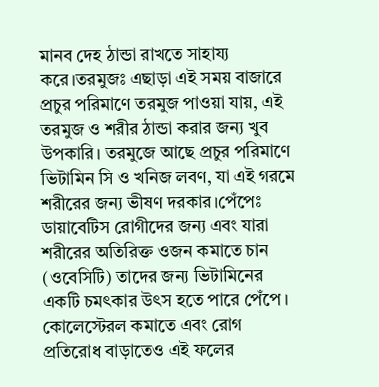মানব দেহ ঠান্ডা রাখতে সাহায্য করে।তরমুজঃ এছাড়া এই সময় বাজারে প্রচুর পরিমাণে তরমুজ পাওয়া যায়, এই তরমুজ ও শরীর ঠান্ডা করার জন্য খুব উপকারি। তরমুজে আছে প্রচুর পরিমাণে ভিটামিন সি ও খনিজ লবণ, যা এই গরমে শরীরের জন্য ভীষণ দরকার।পেঁপেঃ ডায়াবেটিস রোগীদের জন্য এবং যারা শরীরের অতিরিক্ত ওজন কমাতে চান (ওবেসিটি) তাদের জন্য ভিটামিনের একটি চমৎকার উৎস হতে পারে পেঁপে। কোলেস্টেরল কমাতে এবং রোগ প্রতিরোধ বাড়াতেও এই ফলের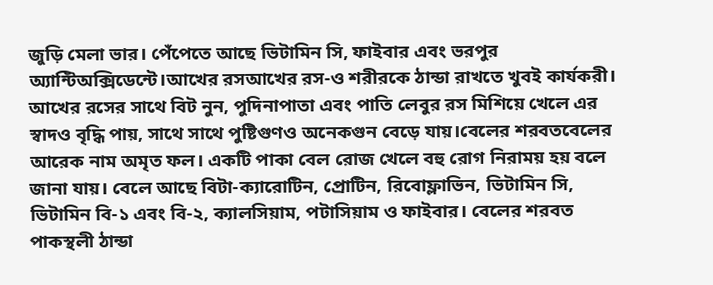জুড়ি মেলা ভার। পেঁপেতে আছে ভিটামিন সি, ফাইবার এবং ভরপুর অ্যান্টিঅক্সিডেন্টে।আখের রসআখের রস-ও শরীরকে ঠান্ডা রাখতে খুবই কার্যকরী। আখের রসের সাথে বিট নুন, পুদিনাপাতা এবং পাতি লেবুর রস মিশিয়ে খেলে এর স্বাদও বৃদ্ধি পায়, সাথে সাথে পুষ্টিগুণও অনেকগুন বেড়ে যায়।বেলের শরবতবেলের আরেক নাম অমৃত ফল। একটি পাকা বেল রোজ খেলে বহু রোগ নিরাময় হয় বলে জানা যায়। বেলে আছে বিটা-ক্যারোটিন, প্রোটিন, রিবোফ্লাভিন, ভিটামিন সি, ভিটামিন বি-১ এবং বি-২, ক্যালসিয়াম, পটাসিয়াম ও ফাইবার। বেলের শরবত পাকস্থলী ঠান্ডা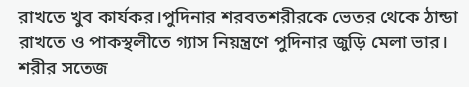রাখতে খুব কার্যকর।পুদিনার শরবতশরীরকে ভেতর থেকে ঠান্ডা রাখতে ও পাকস্থলীতে গ্যাস নিয়ন্ত্রণে পুদিনার জুড়ি মেলা ভার। শরীর সতেজ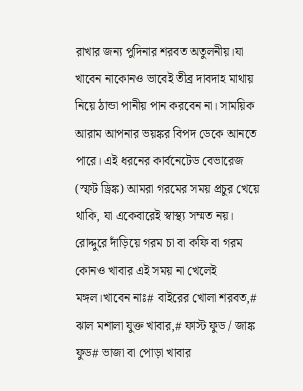রাখার জন্য পুদিনার শরবত অতুলনীয়।যা খাবেন নাকোনও ভাবেই তীব্র দাবদাহ মাথায় নিয়ে ঠান্ডা পানীয় পান করবেন না। সাময়িক আরাম আপনার ভয়ঙ্কর বিপদ ডেকে আনতে পারে। এই ধরনের কার্বনেটেড বেভারেজ (স্ফট ড্রিঙ্ক) আমরা গরমের সময় প্রচুর খেয়ে থাকি, যা একেবারেই স্বাস্থ্য সম্মত নয়। রোদ্দুরে দাঁড়িয়ে গরম চা বা কফি বা গরম কোনও খাবার এই সময় না খেলেই মঙ্গল।খাবেন নাঃ# বাইরের খোলা শরবত,# ঝাল মশালা যুক্ত খাবার,# ফাস্ট ফুড / জাঙ্ক ফুড# ভাজা বা পোড়া খাবার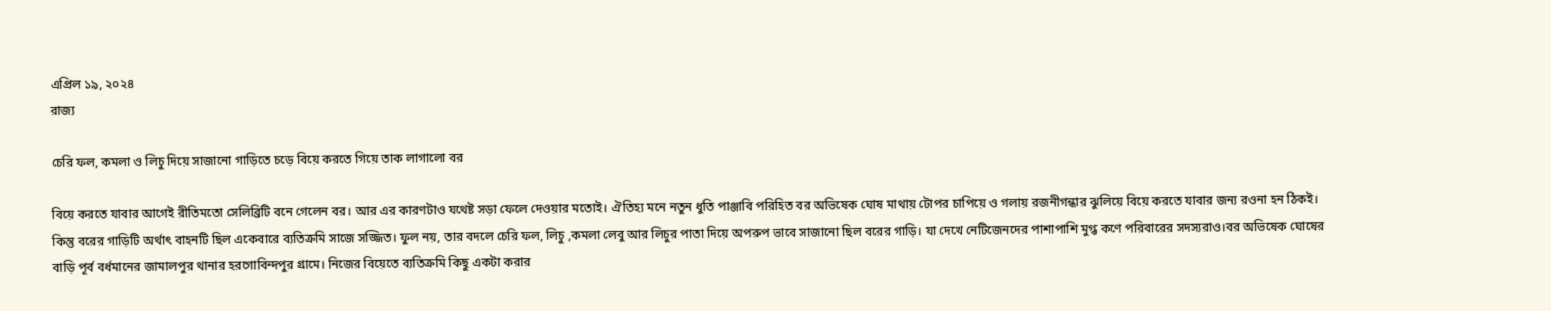এপ্রিল ১৯, ২০২৪
রাজ্য

চেরি ফল, কমলা ও লিচু দিয়ে সাজানো গাড়িতে চড়ে বিয়ে করতে গিয়ে তাক লাগালো বর

বিয়ে করতে যাবার আগেই রীতিমতো সেলিব্রিটি বনে গেলেন বর। আর এর কারণটাও যথেষ্ট সড়া ফেলে দেওয়ার মতোই। ঐতিহ্য মনে নতুন ধুতি পাঞ্জাবি পরিহিত বর অভিষেক ঘোষ মাথায় টোপর চাপিয়ে ও গলায় রজনীগন্ধার ঝুলিয়ে বিয়ে করতে যাবার জন্য রওনা হন ঠিকই। কিন্তু বরের গাড়িটি অর্থাৎ বাহনটি ছিল একেবারে ব্যতিক্রমি সাজে সজ্জিত। ফুল নয়, তার বদলে চেরি ফল, লিচু ,কমলা লেবু আর লিচুর পাতা দিয়ে অপরুপ ভাবে সাজানো ছিল বরের গাড়ি। যা দেখে নেটিজেনদের পাশাপাশি মুগ্ধ কণে পরিবারের সদস্যরাও।বর অভিষেক ঘোষের বাড়ি পূর্ব বর্ধমানের জামালপুর থানার হরগোবিন্দপুর গ্রামে। নিজের বিয়েতে ব্যতিক্রমি কিছু একটা করার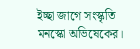ইচ্ছা জাগে সংস্কৃতি মনস্কো অভিষেকের।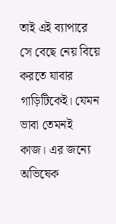তাই এই ব্যাপারে সে বেছে নেয় বিয়ে করতে যাবার গাড়িটিকেই। যেমন ভাবা তেমনই কাজ। এর জন্যে অভিষেক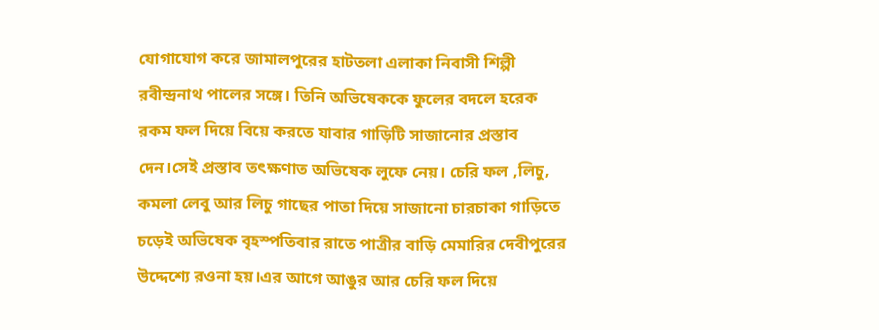যোগাযোগ করে জামালপুরের হাটতলা এলাকা নিবাসী শিল্পী রবীন্দ্রনাথ পালের সঙ্গে। তিনি অভিষেককে ফুলের বদলে হরেক রকম ফল দিয়ে বিয়ে করতে যাবার গাড়িটি সাজানোর প্রস্তাব দেন।সেই প্রস্তাব তৎক্ষণাত অভিষেক লুফে নেয়। চেরি ফল ,লিচু, কমলা লেবু আর লিচু গাছের পাতা দিয়ে সাজানো চারচাকা গাড়িতে চড়েই অভিষেক বৃহস্পতিবার রাতে পাত্রীর বাড়ি মেমারির দেবীপুরের উদ্দেশ্যে রওনা হয়।এর আগে আঙুর আর চেরি ফল দিয়ে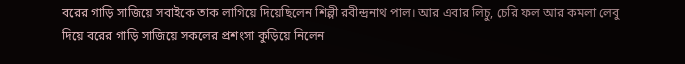বরের গাড়ি সাজিয়ে সবাইকে তাক লাগিয়ে দিয়েছিলেন শিল্পী রবীন্দ্রনাথ পাল। আর এবার লিচু, চেরি ফল আর কমলা লেবু দিয়ে বরের গাড়ি সাজিয়ে সকলের প্রশংসা কুড়িয়ে নিলেন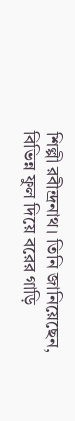শিল্পী রবীন্দ্রনাথ। তিনি জানিয়েছেন, বিভিন্ন ফুল দিয়ে বরের গাড়ি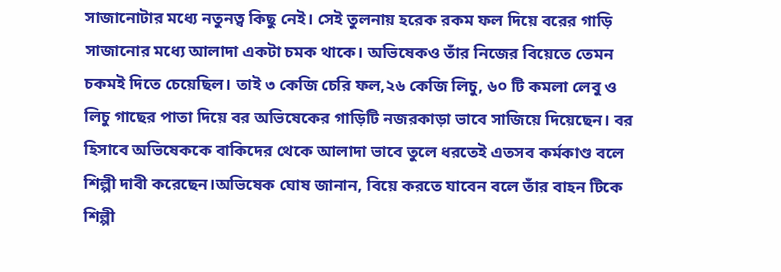সাজানোটার মধ্যে নতুনত্ব কিছু নেই। সেই তুলনায় হরেক রকম ফল দিয়ে বরের গাড়ি সাজানোর মধ্যে আলাদা একটা চমক থাকে। অভিষেকও তাঁর নিজের বিয়েতে তেমন চকমই দিতে চেয়েছিল। তাই ৩ কেজি চেরি ফল,২৬ কেজি লিচু, ৬০ টি কমলা লেবু ও লিচু গাছের পাতা দিয়ে বর অভিষেকের গাড়িটি নজরকাড়া ভাবে সাজিয়ে দিয়েছেন। বর হিসাবে অভিষেককে বাকিদের থেকে আলাদা ভাবে তুলে ধরতেই এতসব কর্মকাণ্ড বলে শিল্পী দাবী করেছেন।অভিষেক ঘোষ জানান, বিয়ে করতে যাবেন বলে তাঁর বাহন টিকে শিল্পী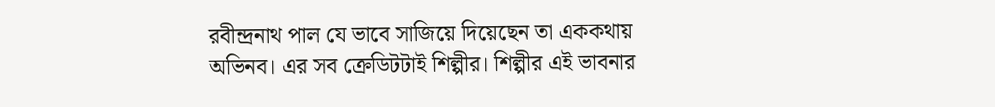রবীন্দ্রনাথ পাল যে ভাবে সাজিয়ে দিয়েছেন তা এককথায় অভিনব। এর সব ক্রেডিটটাই শিল্পীর। শিল্পীর এই ভাবনার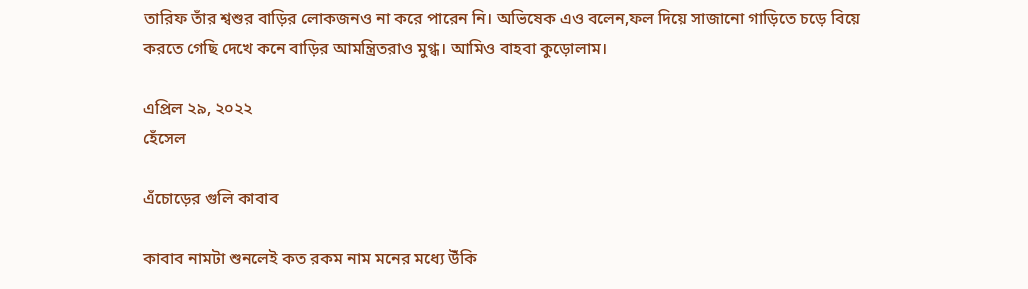তারিফ তাঁর শ্বশুর বাড়ির লোকজনও না করে পারেন নি। অভিষেক এও বলেন,ফল দিয়ে সাজানো গাড়িতে চড়ে বিয়ে করতে গেছি দেখে কনে বাড়ির আমন্ত্রিতরাও মুগ্ধ। আমিও বাহবা কুড়োলাম।

এপ্রিল ২৯, ২০২২
হেঁসেল

এঁচোড়ের গুলি কাবাব

কাবাব নামটা শুনলেই কত রকম নাম মনের মধ্যে উঁকি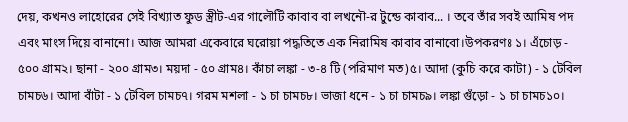দেয়, কখনও লাহোরের সেই বিখ্যাত ফুড স্ত্রীট-এর গালৌটি কাবাব বা লখনৌ-র টুন্ডে কাবাব... । তবে তাঁর সবই আমিষ পদ এবং মাংস দিয়ে বানানো। আজ আমরা একেবারে ঘরোয়া পদ্ধতিতে এক নিরামিষ কাবাব বানাবো।উপকরণঃ ১। এঁচোড় - ৫০০ গ্রাম২। ছানা - ২০০ গ্রাম৩। ময়দা - ৫০ গ্রাম৪। কাঁচা লঙ্কা - ৩-৪ টি (পরিমাণ মত)৫। আদা (কুচি করে কাটা) - ১ টেবিল চামচ৬। আদা বাঁটা - ১ টেবিল চামচ৭। গরম মশলা - ১ চা চামচ৮। ভাজা ধনে - ১ চা চামচ৯। লঙ্কা গুঁড়ো - ১ চা চামচ১০।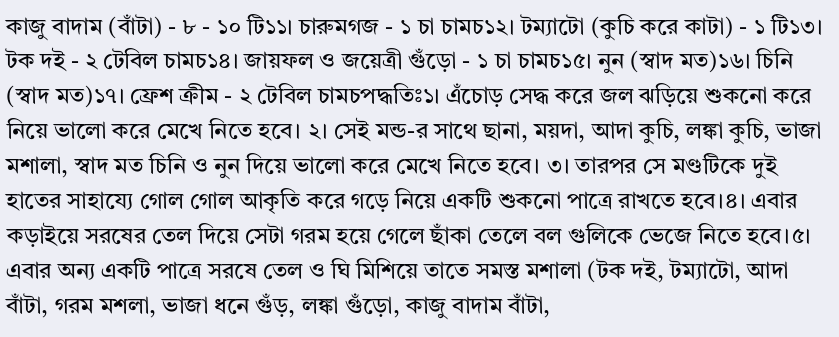কাজু বাদাম (বাঁটা) - ৮ - ১০ টি১১। চারুমগজ - ১ চা চামচ১২। টম্যাটো (কুচি করে কাটা) - ১ টি১৩। টক দই - ২ টেবিল চামচ১৪। জায়ফল ও জয়েত্রী গুঁড়ো - ১ চা চামচ১৫। নুন (স্বাদ মত)১৬। চিনি (স্বাদ মত)১৭। ফ্রেশ ক্রীম - ২ টেবিল চামচপদ্ধতিঃ১। এঁচোড় সেদ্ধ করে জল ঝড়িয়ে শুকনো করে নিয়ে ভালো করে মেখে নিতে হবে। ২। সেই মন্ড-র সাথে ছানা, ময়দা, আদা কুচি, লঙ্কা কুচি, ভাজা মশালা, স্বাদ মত চিনি ও নুন দিয়ে ভালো করে মেখে নিতে হবে। ৩। তারপর সে মণ্ডটিকে দুই হাতের সাহায্যে গোল গোল আকৃতি করে গড়ে নিয়ে একটি শুকনো পাত্রে রাখতে হবে।৪। এবার কড়াইয়ে সরষের তেল দিয়ে সেটা গরম হয়ে গেলে ছাঁকা তেলে বল গুলিকে ভেজে নিতে হবে।৫। এবার অন্য একটি পাত্রে সরষে তেল ও ঘি মিশিয়ে তাতে সমস্ত মশালা (টক দই, টম্যাটো, আদা বাঁটা, গরম মশলা, ভাজা ধনে গুঁড়, লঙ্কা গুঁড়ো, কাজু বাদাম বাঁটা,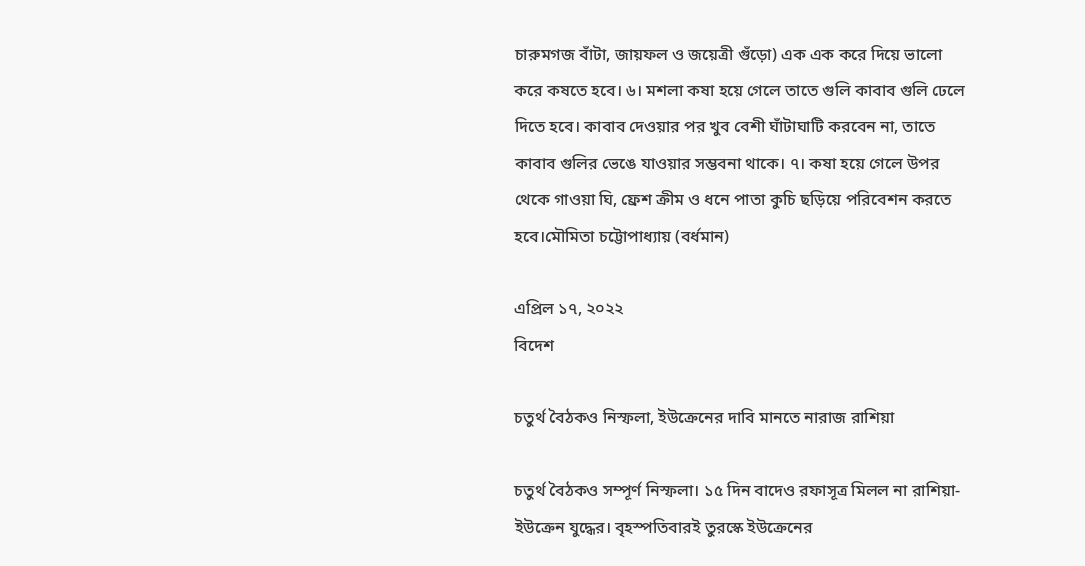চারুমগজ বাঁটা, জায়ফল ও জয়েত্রী গুঁড়ো) এক এক করে দিয়ে ভালো করে কষতে হবে। ৬। মশলা কষা হয়ে গেলে তাতে গুলি কাবাব গুলি ঢেলে দিতে হবে। কাবাব দেওয়ার পর খুব বেশী ঘাঁটাঘাটি করবেন না, তাতে কাবাব গুলির ভেঙে যাওয়ার সম্ভবনা থাকে। ৭। কষা হয়ে গেলে উপর থেকে গাওয়া ঘি, ফ্রেশ ক্রীম ও ধনে পাতা কুচি ছড়িয়ে পরিবেশন করতে হবে।মৌমিতা চট্টোপাধ্যায় (বর্ধমান)

এপ্রিল ১৭, ২০২২
বিদেশ

চতুর্থ বৈঠকও নিস্ফলা, ইউক্রেনের দাবি মানতে নারাজ রাশিয়া

চতুর্থ বৈঠকও সম্পূর্ণ নিস্ফলা। ১৫ দিন বাদেও রফাসূত্র মিলল না রাশিয়া-ইউক্রেন যুদ্ধের। বৃহস্পতিবারই তুরস্কে ইউক্রেনের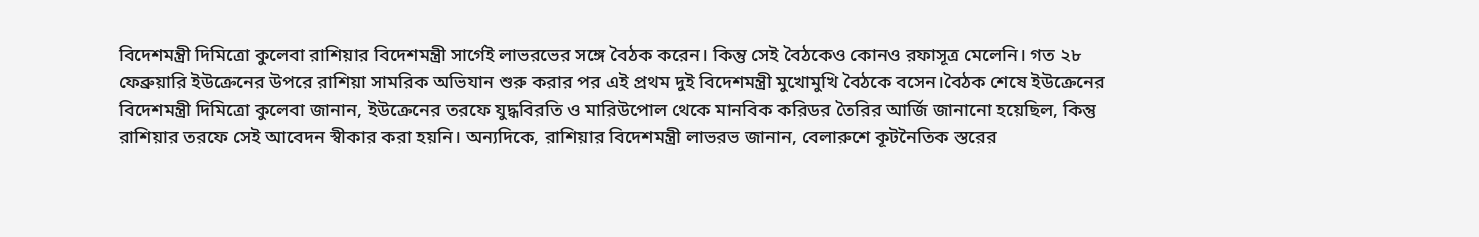বিদেশমন্ত্রী দিমিত্রো কুলেবা রাশিয়ার বিদেশমন্ত্রী সার্গেই লাভরভের সঙ্গে বৈঠক করেন। কিন্তু সেই বৈঠকেও কোনও রফাসূত্র মেলেনি। গত ২৮ ফেব্রুয়ারি ইউক্রেনের উপরে রাশিয়া সামরিক অভিযান শুরু করার পর এই প্রথম দুই বিদেশমন্ত্রী মুখোমুখি বৈঠকে বসেন।বৈঠক শেষে ইউক্রেনের বিদেশমন্ত্রী দিমিত্রো কুলেবা জানান, ইউক্রেনের তরফে যুদ্ধবিরতি ও মারিউপোল থেকে মানবিক করিডর তৈরির আর্জি জানানো হয়েছিল, কিন্তু রাশিয়ার তরফে সেই আবেদন স্বীকার করা হয়নি। অন্যদিকে, রাশিয়ার বিদেশমন্ত্রী লাভরভ জানান, বেলারুশে কূটনৈতিক স্তরের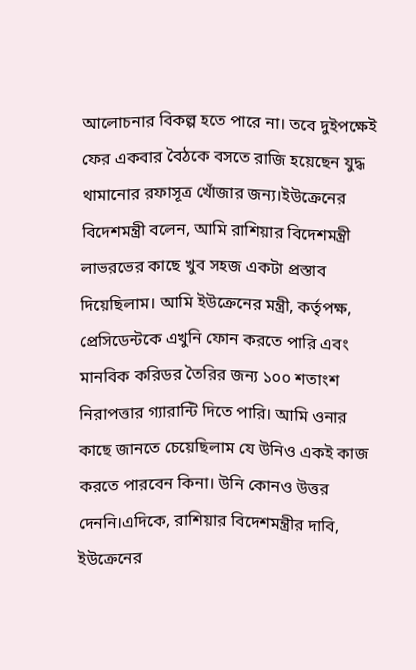আলোচনার বিকল্প হতে পারে না। তবে দুইপক্ষেই ফের একবার বৈঠকে বসতে রাজি হয়েছেন যুদ্ধ থামানোর রফাসূত্র খোঁজার জন্য।ইউক্রেনের বিদেশমন্ত্রী বলেন, আমি রাশিয়ার বিদেশমন্ত্রী লাভরভের কাছে খুব সহজ একটা প্রস্তাব দিয়েছিলাম। আমি ইউক্রেনের মন্ত্রী, কর্তৃপক্ষ, প্রেসিডেন্টকে এখুনি ফোন করতে পারি এবং মানবিক করিডর তৈরির জন্য ১০০ শতাংশ নিরাপত্তার গ্যারান্টি দিতে পারি। আমি ওনার কাছে জানতে চেয়েছিলাম যে উনিও একই কাজ করতে পারবেন কিনা। উনি কোনও উত্তর দেননি।এদিকে, রাশিয়ার বিদেশমন্ত্রীর দাবি, ইউক্রেনের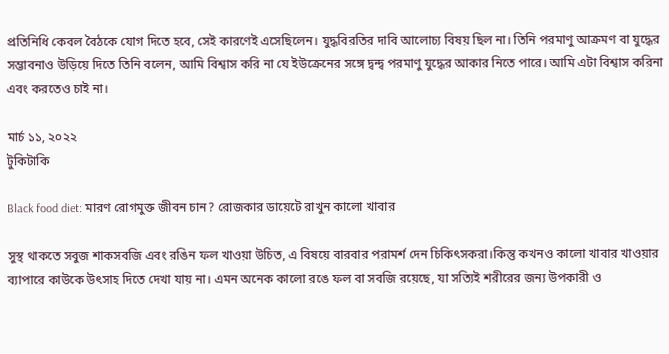প্রতিনিধি কেবল বৈঠকে যোগ দিতে হবে, সেই কারণেই এসেছিলেন। যুদ্ধবিরতির দাবি আলোচ্য বিষয় ছিল না। তিনি পরমাণু আক্রমণ বা যুদ্ধের সম্ভাবনাও উড়িয়ে দিতে তিনি বলেন, আমি বিশ্বাস করি না যে ইউক্রেনের সঙ্গে দ্বন্দ্ব পরমাণু যুদ্ধের আকার নিতে পারে। আমি এটা বিশ্বাস করিনা এবং করতেও চাই না।

মার্চ ১১, ২০২২
টুকিটাকি

Black food diet: মারণ রোগমুক্ত জীবন চান? রোজকার ডায়েটে রাখুন কালো খাবার

সুস্থ থাকতে সবুজ শাকসবজি এবং রঙিন ফল খাওয়া উচিত, এ বিষয়ে বারবার পরামর্শ দেন চিকিৎসকরা।কিন্তু কখনও কালো খাবার খাওয়ার ব্যাপারে কাউকে উৎসাহ দিতে দেখা যায় না। এমন অনেক কালো রঙে ফল বা সবজি রয়েছে, যা সত্যিই শরীরের জন্য উপকারী ও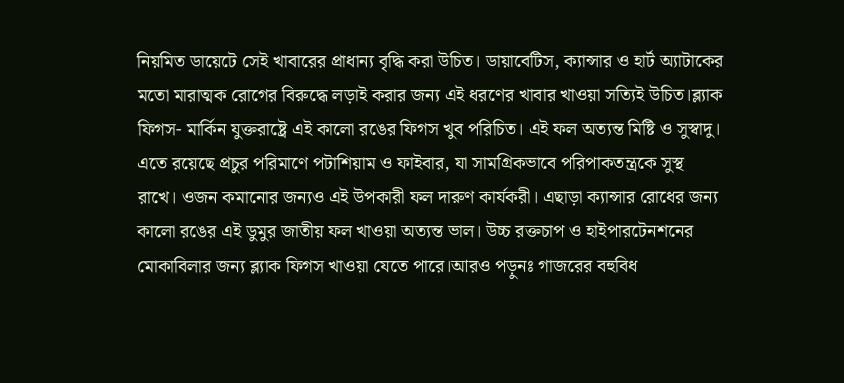নিয়মিত ডায়েটে সেই খাবারের প্রাধান্য বৃদ্ধি করা উচিত। ডায়াবেটিস, ক্যান্সার ও হার্ট অ্যাটাকের মতো মারাত্মক রোগের বিরুদ্ধে লড়াই করার জন্য এই ধরণের খাবার খাওয়া সত্যিই উচিত।ব্ল্যাক ফিগস- মার্কিন যুক্তরাষ্ট্রে এই কালো রঙের ফিগস খুব পরিচিত। এই ফল অত্যন্ত মিষ্টি ও সুস্বাদু। এতে রয়েছে প্রচুর পরিমাণে পটাশিয়াম ও ফাইবার, যা সামগ্রিকভাবে পরিপাকতন্ত্রকে সুস্থ রাখে। ওজন কমানোর জন্যও এই উপকারী ফল দারুণ কার্যকরী। এছাড়া ক্যান্সার রোধের জন্য কালো রঙের এই ডুমুর জাতীয় ফল খাওয়া অত্যন্ত ভাল। উচ্চ রক্তচাপ ও হাইপারটেনশনের মোকাবিলার জন্য ব্ল্যাক ফিগস খাওয়া যেতে পারে।আরও পড়ুনঃ গাজরের বহুবিধ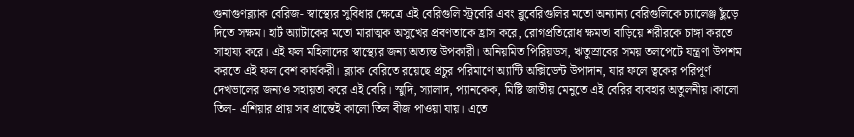গুনাগুণব্ল্যাক বেরিজ- স্বাস্থ্যের সুবিধার ক্ষেত্রে এই বেরিগুলি স্ট্রবেরি এবং ব্লুবেরিগুলির মতো অন্যান্য বেরিগুলিকে চ্যালেঞ্জ ছুঁড়ে দিতে সক্ষম। হার্ট অ্যাটাকের মতো মারাত্মক অসুখের প্রবণতাকে হ্রাস করে, রোগপ্রতিরোধ ক্ষমতা বাড়িয়ে শরীরকে চাঙ্গা করতে সাহায্য করে। এই ফল মহিলাদের স্বাস্থ্যের জন্য অত্যন্ত উপকারী। অনিয়মিত পিরিয়ডস, ঋতুস্রাবের সময় তলপেটে যন্ত্রণা উপশম করতে এই ফল বেশ কার্যকরী। ব্ল্যাক বেরিতে রয়েছে প্রচুর পরিমাণে অ্যান্টি অক্সিডেন্ট উপাদান, যার ফলে ত্বকের পরিপূর্ণ দেখভালের জন্যও সহায়তা করে এই বেরি। স্মুদি, স্যালাদ, প্যানকেক, মিষ্টি জাতীয় মেনুতে এই বেরির ব্যবহার অতুলনীয়।কালো তিল- এশিয়ার প্রায় সব প্রান্তেই কালো তিল বীজ পাওয়া যায়। এতে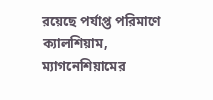রয়েছে পর্যাপ্ত পরিমাণে ক্যালশিয়াম, ম্যাগনেশিয়ামের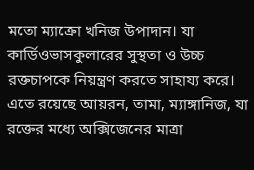মতো ম্যাক্রো খনিজ উপাদান। যা কার্ডিওভাসকুলারের সুস্থতা ও উচ্চ রক্তচাপকে নিয়ন্ত্রণ করতে সাহায্য করে। এতে রয়েছে আয়রন, তামা, ম্যাঙ্গানিজ, যা রক্তের মধ্যে অক্সিজেনের মাত্রা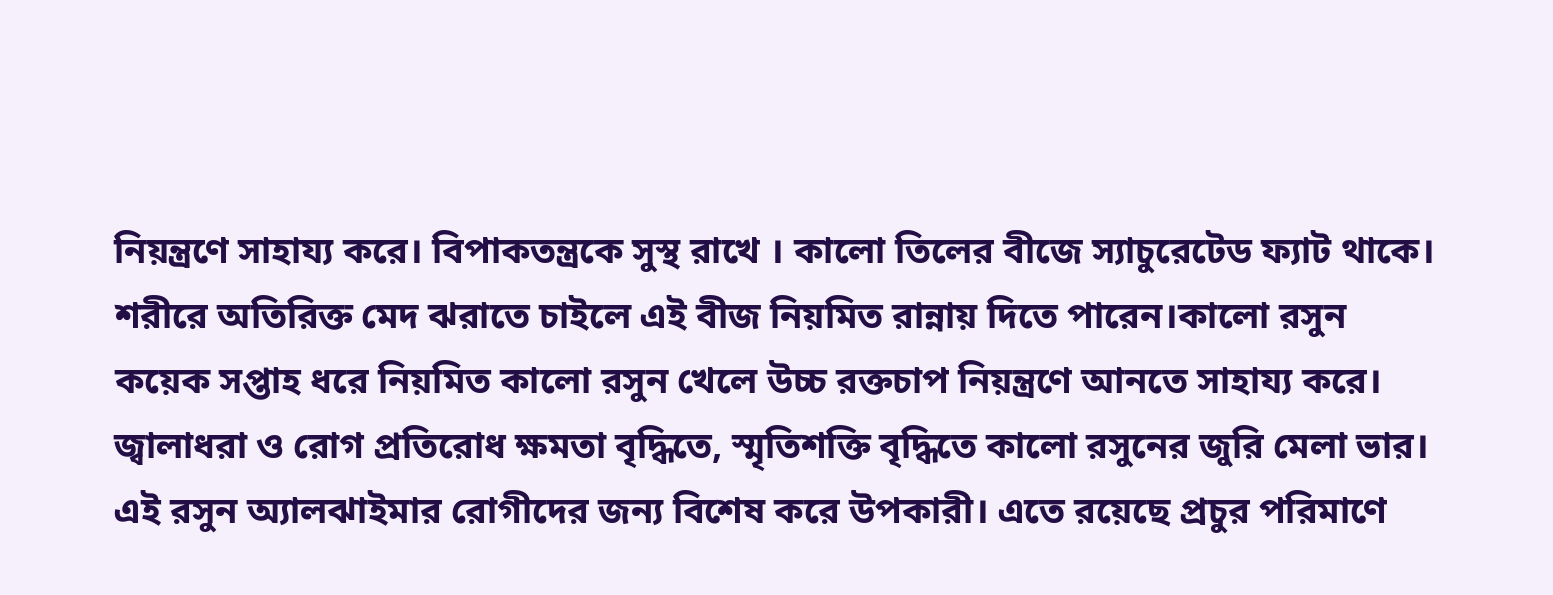নিয়ন্ত্রণে সাহায্য করে। বিপাকতন্ত্রকে সুস্থ রাখে । কালো তিলের বীজে স্যাচুরেটেড ফ্যাট থাকে। শরীরে অতিরিক্ত মেদ ঝরাতে চাইলে এই বীজ নিয়মিত রান্নায় দিতে পারেন।কালো রসুন কয়েক সপ্তাহ ধরে নিয়মিত কালো রসুন খেলে উচ্চ রক্তচাপ নিয়ন্ত্রণে আনতে সাহায্য করে। জ্বালাধরা ও রোগ প্রতিরোধ ক্ষমতা বৃদ্ধিতে, স্মৃতিশক্তি বৃদ্ধিতে কালো রসুনের জুরি মেলা ভার। এই রসুন অ্যালঝাইমার রোগীদের জন্য বিশেষ করে উপকারী। এতে রয়েছে প্রচুর পরিমাণে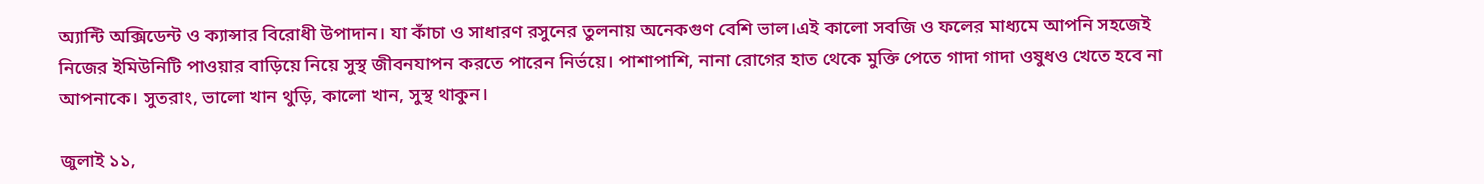অ্যান্টি অক্সিডেন্ট ও ক্যান্সার বিরোধী উপাদান। যা কাঁচা ও সাধারণ রসুনের তুলনায় অনেকগুণ বেশি ভাল।এই কালো সবজি ও ফলের মাধ্যমে আপনি সহজেই নিজের ইমিউনিটি পাওয়ার বাড়িয়ে নিয়ে সুস্থ জীবনযাপন করতে পারেন নির্ভয়ে। পাশাপাশি, নানা রোগের হাত থেকে মুক্তি পেতে গাদা গাদা ওষুধও খেতে হবে না আপনাকে। সুতরাং, ভালো খান থুড়ি, কালো খান, সুস্থ থাকুন।

জুলাই ১১,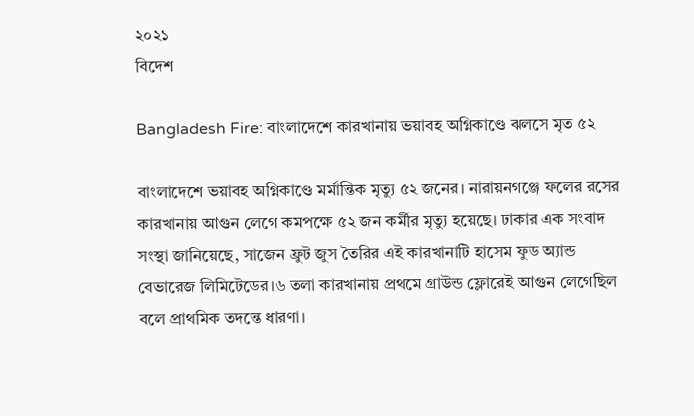২০২১
বিদেশ

Bangladesh Fire: বাংলাদেশে কারখানায় ভয়াবহ অগ্নিকাণ্ডে ঝলসে মৃত ৫২

বাংলাদেশে ভয়াবহ অগ্নিকাণ্ডে মর্মান্তিক মৃত্যু ৫২ জনের। নারায়নগঞ্জে ফলের রসের কারখানায় আগুন লেগে কমপক্ষে ৫২ জন কর্মীর মৃত্যু হয়েছে। ঢাকার এক সংবাদ সংস্থা জানিয়েছে, সাজেন ফ্রুট জুস তৈরির এই কারখানাটি হাসেম ফুড অ্যান্ড বেভারেজ লিমিটেডের।৬ তলা কারখানায় প্রথমে গ্রাউন্ড ফ্লোরেই আগুন লেগেছিল বলে প্রাথমিক তদন্তে ধারণা।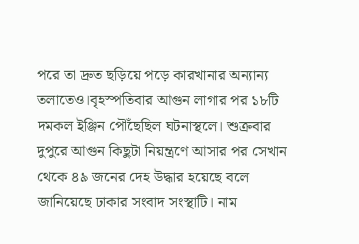পরে তা দ্রুত ছড়িয়ে পড়ে কারখানার অন্যান্য তলাতেও।বৃহস্পতিবার আগুন লাগার পর ১৮টি দমকল ইঞ্জিন পৌঁছেছিল ঘটনাস্থলে। শুক্রবার দুপুরে আগুন কিছুটা নিয়ন্ত্রণে আসার পর সেখান থেকে ৪৯ জনের দেহ উদ্ধার হয়েছে বলে জানিয়েছে ঢাকার সংবাদ সংস্থাটি। নাম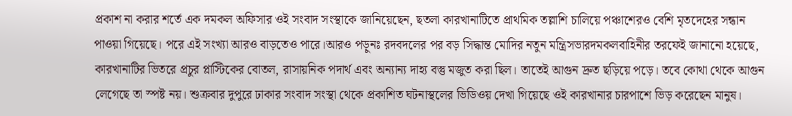প্রকাশ না করার শর্তে এক দমকল অফিসার ওই সংবাদ সংস্থাকে জানিয়েছেন, ছতলা কারখানাটিতে প্রাথমিক তল্লাশি চালিয়ে পঞ্চাশেরও বেশি মৃতদেহের সন্ধান পাওয়া গিয়েছে। পরে এই সংখ্যা আরও বাড়তেও পারে।আরও পড়ুনঃ রদবদলের পর বড় সিদ্ধান্ত মোদির নতুন মন্ত্রিসভারদমকলবাহিনীর তরফেই জানানো হয়েছে, কারখানাটির ভিতরে প্রচুর প্লাস্টিকের বোতল, রাসায়নিক পদার্থ এবং অন্যান্য দাহ্য বস্তু মজুত করা ছিল। তাতেই আগুন দ্রুত ছড়িয়ে পড়ে। তবে কোথা থেকে আগুন লেগেছে তা স্পষ্ট নয়। শুক্রবার দুপুরে ঢাকার সংবাদ সংস্থা থেকে প্রকাশিত ঘটনাস্থলের ভিডিওয় দেখা গিয়েছে ওই কারখানার চারপাশে ভিড় করেছেন মানুষ।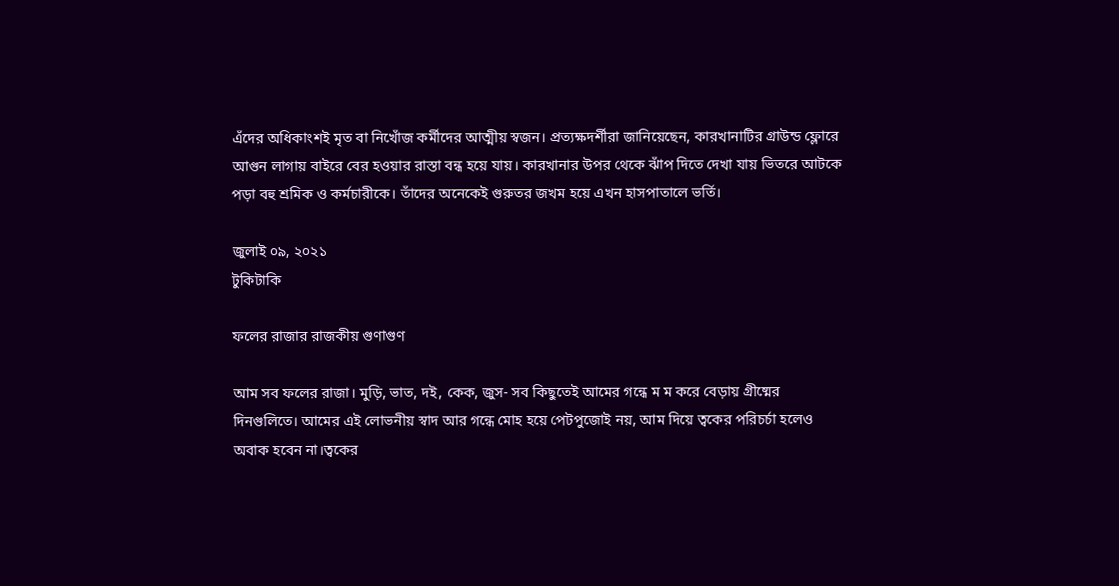এঁদের অধিকাংশই মৃত বা নিখোঁজ কর্মীদের আত্মীয় স্বজন। প্রত্যক্ষদর্শীরা জানিয়েছেন, কারখানাটির গ্রাউন্ড ফ্লোরে আগুন লাগায় বাইরে বের হওয়ার রাস্তা বন্ধ হয়ে যায়। কারখানার উপর থেকে ঝাঁপ দিতে দেখা যায় ভিতরে আটকে পড়া বহু শ্রমিক ও কর্মচারীকে। তাঁদের অনেকেই গুরুতর জখম হয়ে এখন হাসপাতালে ভর্তি।

জুলাই ০৯, ২০২১
টুকিটাকি

ফলের রাজার রাজকীয় গুণাগুণ

আম সব ফলের রাজা। মুড়ি, ভাত, দই, কেক, জুস- সব কিছুতেই আমের গন্ধে ম ম করে বেড়ায় গ্রীষ্মের দিনগুলিতে। আমের এই লোভনীয় স্বাদ আর গন্ধে মোহ হয়ে পেটপুজোই নয়, আম দিয়ে ত্বকের পরিচর্চা হলেও অবাক হবেন না।ত্বকের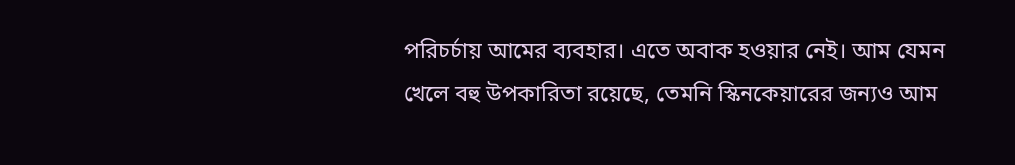পরিচর্চায় আমের ব্যবহার। এতে অবাক হওয়ার নেই। আম যেমন খেলে বহু উপকারিতা রয়েছে, তেমনি স্কিনকেয়ারের জন্যও আম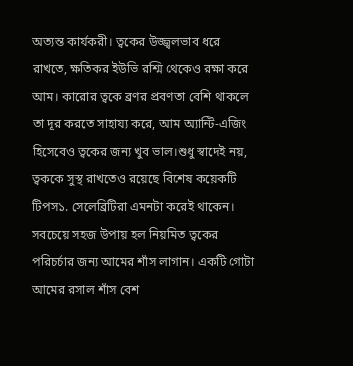অত্যন্ত কার্যকরী। ত্বকের উজ্জ্বলভাব ধরে রাখতে, ক্ষতিকর ইউভি রশ্মি থেকেও রক্ষা করে আম। কারোর ত্বকে ব্রণর প্রবণতা বেশি থাকলে তা দূর করতে সাহায্য করে, আম অ্যান্টি-এজিং হিসেবেও ত্বকের জন্য খুব ভাল।শুধু স্বাদেই নয়, ত্বককে সুস্থ রাখতেও রয়েছে বিশেষ কয়েকটি টিপস১. সেলেব্রিটিরা এমনটা করেই থাকেন। সবচেয়ে সহজ উপায় হল নিয়মিত ত্বকের পরিচর্চার জন্য আমের শাঁস লাগান। একটি গোটা আমের রসাল শাঁস বেশ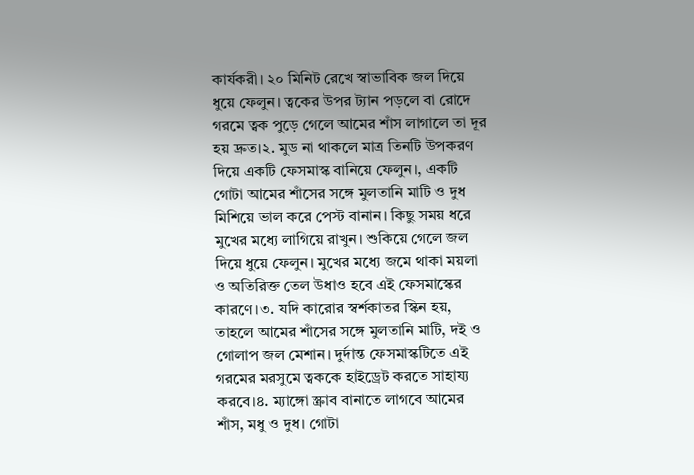কার্যকরী। ২০ মিনিট রেখে স্বাভাবিক জল দিয়ে ধুয়ে ফেলুন। ত্বকের উপর ট্যান পড়লে বা রোদে গরমে ত্বক পুড়ে গেলে আমের শাঁস লাগালে তা দূর হয় দ্রুত।২. মুড না থাকলে মাত্র তিনটি উপকরণ দিয়ে একটি ফেসমাস্ক বানিয়ে ফেলুন।, একটি গোটা আমের শাঁসের সঙ্গে মুলতানি মাটি ও দুধ মিশিয়ে ভাল করে পেস্ট বানান। কিছু সময় ধরে মুখের মধ্যে লাগিয়ে রাখুন। শুকিয়ে গেলে জল দিয়ে ধুয়ে ফেলুন। মুখের মধ্যে জমে থাকা ময়লা ও অতিরিক্ত তেল উধাও হবে এই ফেসমাস্কের কারণে।৩. যদি কারোর স্বর্শকাতর স্কিন হয়, তাহলে আমের শাঁসের সঙ্গে মুলতানি মাটি, দই ও গোলাপ জল মেশান। দুর্দান্ত ফেসমাস্কটিতে এই গরমের মরসুমে ত্বককে হাইড্রেট করতে সাহায্য করবে।৪. ম্যাঙ্গো স্ক্রাব বানাতে লাগবে আমের শাঁস, মধু ও দুধ। গোটা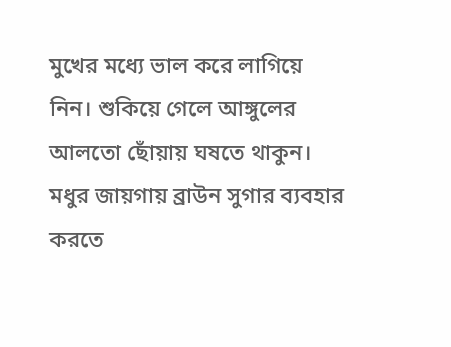মুখের মধ্যে ভাল করে লাগিয়ে নিন। শুকিয়ে গেলে আঙ্গুলের আলতো ছোঁয়ায় ঘষতে থাকুন। মধুর জায়গায় ব্রাউন সুগার ব্যবহার করতে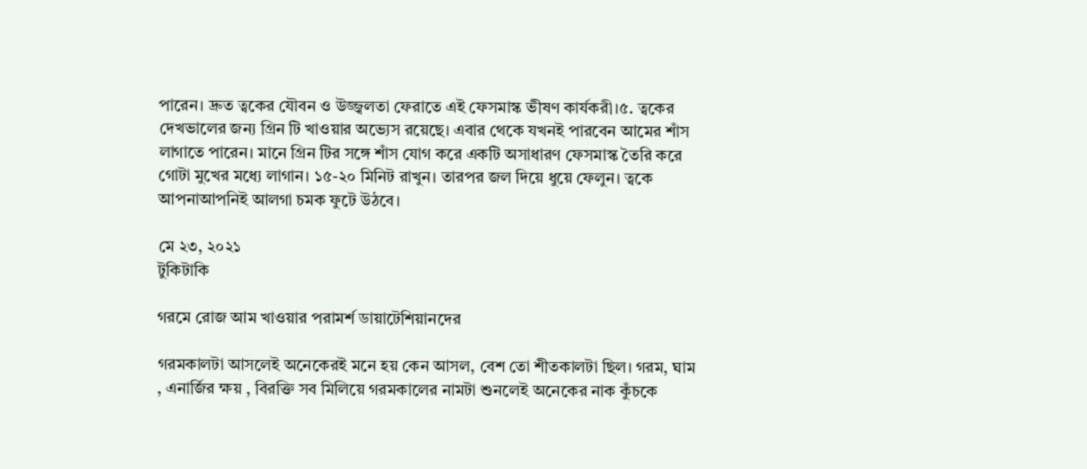পারেন। দ্রুত ত্বকের যৌবন ও উজ্জ্বলতা ফেরাতে এই ফেসমাস্ক ভীষণ কার্যকরী।৫. ত্বকের দেখভালের জন্য গ্রিন টি খাওয়ার অভ্যেস রয়েছে। এবার থেকে যখনই পারবেন আমের শাঁস লাগাতে পারেন। মানে গ্রিন টির সঙ্গে শাঁস যোগ করে একটি অসাধারণ ফেসমাস্ক তৈরি করে গোটা মুখের মধ্যে লাগান। ১৫-২০ মিনিট রাখুন। তারপর জল দিয়ে ধুয়ে ফেলুন। ত্বকে আপনাআপনিই আলগা চমক ফুটে উঠবে।

মে ২৩, ২০২১
টুকিটাকি

গরমে রোজ আম খাওয়ার পরামর্শ ডায়াটেশিয়ানদের

গরমকালটা আসলেই অনেকেরই মনে হয় কেন আসল, বেশ তো শীতকালটা ছিল। গরম, ঘাম , এনার্জির ক্ষয় , বিরক্তি সব মিলিয়ে গরমকালের নামটা শুনলেই অনেকের নাক কুঁচকে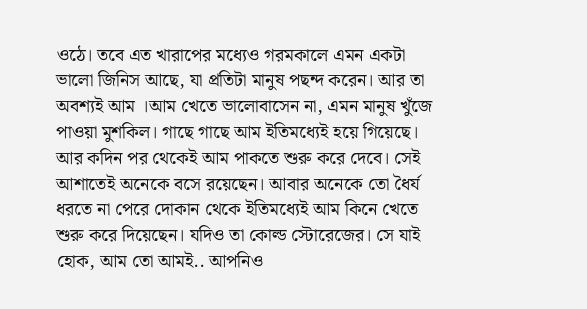ওঠে। তবে এত খারাপের মধ্যেও গরমকালে এমন একটা ভালো জিনিস আছে, যা প্রতিটা মানুষ পছন্দ করেন। আর তা অবশ্যই আম ।আম খেতে ভালোবাসেন না, এমন মানুষ খুঁজে পাওয়া মুশকিল। গাছে গাছে আম ইতিমধ্যেই হয়ে গিয়েছে। আর কদিন পর থেকেই আম পাকতে শুরু করে দেবে। সেই আশাতেই অনেকে বসে রয়েছেন। আবার অনেকে তো ধৈর্য ধরতে না পেরে দোকান থেকে ইতিমধ্যেই আম কিনে খেতে শুরু করে দিয়েছেন। যদিও তা কোল্ড স্টোরেজের। সে যাই হোক, আম তো আমই.. আপনিও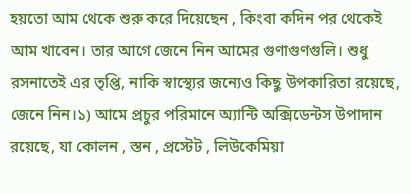হয়তো আম থেকে শুরু করে দিয়েছেন , কিংবা কদিন পর থেকেই আম খাবেন। তার আগে জেনে নিন আমের গুণাগুণগুলি। শুধু রসনাতেই এর তৃপ্তি, নাকি স্বাস্থ্যের জন্যেও কিছু উপকারিতা রয়েছে, জেনে নিন।১) আমে প্রচুর পরিমানে অ্যান্টি অক্সিডেন্টস উপাদান রয়েছে, যা কোলন , স্তন , প্রস্টেট , লিউকেমিয়া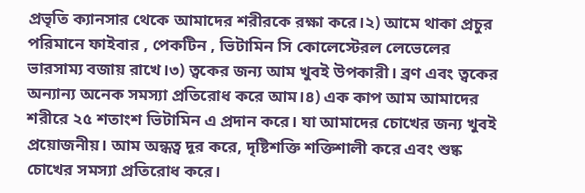প্রভৃতি ক্যানসার থেকে আমাদের শরীরকে রক্ষা করে।২) আমে থাকা প্রচুর পরিমানে ফাইবার , পেকটিন , ভিটামিন সি কোলেস্টেরল লেভেলের ভারসাম্য বজায় রাখে।৩) ত্বকের জন্য আম খুবই উপকারী। ব্রণ এবং ত্বকের অন্যান্য অনেক সমস্যা প্রতিরোধ করে আম।৪) এক কাপ আম আমাদের শরীরে ২৫ শতাংশ ভিটামিন এ প্রদান করে। যা আমাদের চোখের জন্য খুবই প্রয়োজনীয়। আম অন্ধত্ব দূর করে, দৃষ্টিশক্তি শক্তিশালী করে এবং শুষ্ক চোখের সমস্যা প্রতিরোধ করে।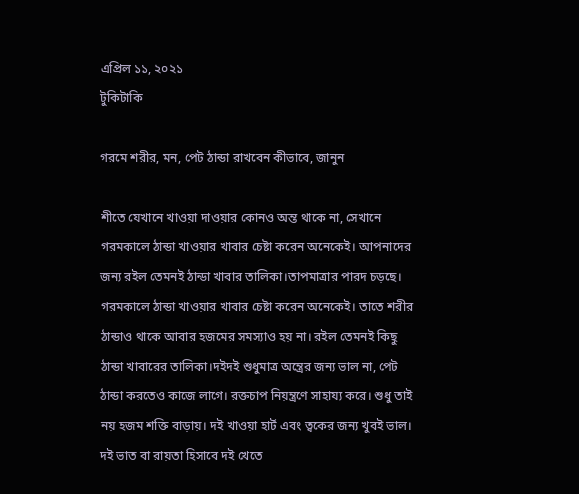এপ্রিল ১১, ২০২১
টুকিটাকি

গরমে শরীর, মন, পেট ঠান্ডা রাখবেন কীভাবে, জানুন

শীতে যেখানে খাওয়া দাওয়ার কোনও অন্ত থাকে না, সেখানে গরমকালে ঠান্ডা খাওয়ার খাবার চেষ্টা করেন অনেকেই। আপনাদের জন্য রইল তেমনই ঠান্ডা খাবার তালিকা।তাপমাত্রার পারদ চড়ছে। গরমকালে ঠান্ডা খাওয়ার খাবার চেষ্টা করেন অনেকেই। তাতে শরীর ঠান্ডাও থাকে আবার হজমের সমস্যাও হয় না। রইল তেমনই কিছু ঠান্ডা খাবারের তালিকা।দইদই শুধুমাত্র অন্ত্রের জন্য ভাল না, পেট ঠান্ডা করতেও কাজে লাগে। রক্তচাপ নিয়ন্ত্রণে সাহায্য করে। শুধু তাই নয় হজম শক্তি বাড়ায়। দই খাওয়া হার্ট এবং ত্বকের জন্য খুবই ভাল। দই ভাত বা রায়তা হিসাবে দই খেতে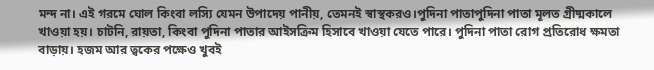মন্দ না। এই গরমে ঘোল কিংবা লস্যি যেমন উপাদেয় পানীয়, তেমনই স্বাস্থকরও।পুদিনা পাতাপুদিনা পাতা মূলত গ্রীষ্মকালে খাওয়া হয়। চাটনি, রায়তা, কিংবা পুদিনা পাতার আইসক্রিম হিসাবে খাওয়া যেতে পারে। পুদিনা পাতা রোগ প্রতিরোধ ক্ষমতা বাড়ায়। হজম আর ত্বকের পক্ষেও খুবই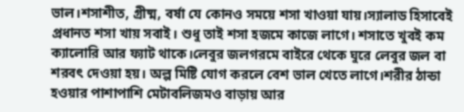ভাল।শসাশীত, গ্রীষ্ম, বর্ষা যে কোনও সময়ে শসা খাওয়া যায়।স্যালাড হিসাবেই প্রধানত শসা খায় সবাই। শুধু তাই শসা হজমে কাজে লাগে। শসাতে খুবই কম ক্যালোরি আর ফ্যাট থাকে।লেবুর জলগরমে বাইরে থেকে ঘুরে লেবুর জল বা শরবৎ দেওয়া হয়। অল্প মিষ্টি যোগ করলে বেশ ভাল খেতে লাগে।শরীর ঠান্ডা হওয়ার পাশাপাশি মেটাবলিজমও বাড়ায় আর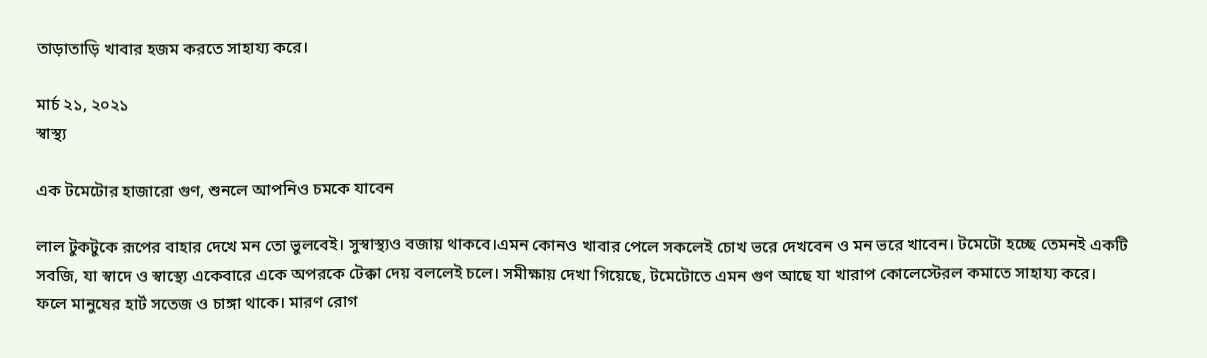তাড়াতাড়ি খাবার হজম করতে সাহায্য করে।

মার্চ ২১, ২০২১
স্বাস্থ্য

এক টমেটোর হাজারো গুণ, শুনলে আপনিও চমকে যাবেন

লাল টুকটুকে রূপের বাহার দেখে মন তো ভুলবেই। সুস্বাস্থ্যও বজায় থাকবে।এমন কোনও খাবার পেলে সকলেই চোখ ভরে দেখবেন ও মন ভরে খাবেন। টমেটো হচ্ছে তেমনই একটি সবজি, যা স্বাদে ও স্বাস্থ্যে একেবারে একে অপরকে টেক্কা দেয় বললেই চলে। সমীক্ষায় দেখা গিয়েছে, টমেটোতে এমন গুণ আছে যা খারাপ কোলেস্টেরল কমাতে সাহায্য করে। ফলে মানুষের হার্ট সতেজ ও চাঙ্গা থাকে। মারণ রোগ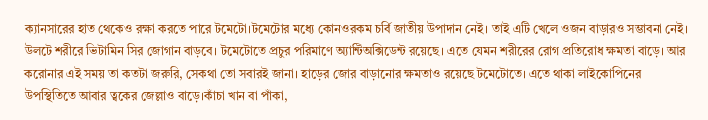ক্যানসারের হাত থেকেও রক্ষা করতে পারে টমেটো।টমেটোর মধ্যে কোনওরকম চর্বি জাতীয় উপাদান নেই। তাই এটি খেলে ওজন বাড়ারও সম্ভাবনা নেই। উলটে শরীরে ভিটামিন সির জোগান বাড়বে। টমেটোতে প্রচুর পরিমাণে অ্যান্টিঅক্সিডেন্ট রয়েছে। এতে যেমন শরীরের রোগ প্রতিরোধ ক্ষমতা বাড়ে। আর করোনার এই সময় তা কতটা জরুরি, সেকথা তো সবারই জানা। হাড়ের জোর বাড়ানোর ক্ষমতাও রয়েছে টমেটোতে। এতে থাকা লাইকোপিনের উপস্থিতিতে আবার ত্বকের জেল্লাও বাড়ে।কাঁচা খান বা পাঁকা,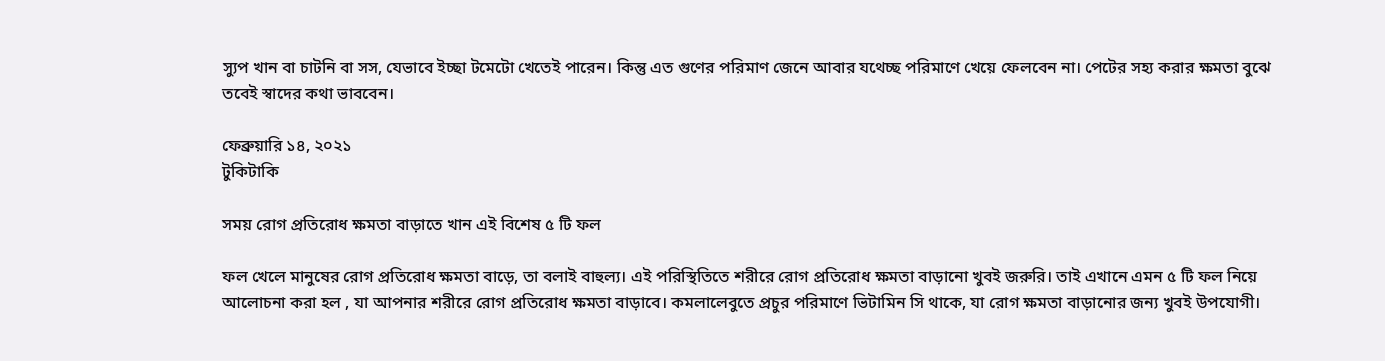স্যুপ খান বা চাটনি বা সস, যেভাবে ইচ্ছা টমেটো খেতেই পারেন। কিন্তু এত গুণের পরিমাণ জেনে আবার যথেচ্ছ পরিমাণে খেয়ে ফেলবেন না। পেটের সহ্য করার ক্ষমতা বুঝে তবেই স্বাদের কথা ভাববেন।

ফেব্রুয়ারি ১৪, ২০২১
টুকিটাকি

সময় রোগ প্রতিরোধ ক্ষমতা বাড়াতে খান এই বিশেষ ৫ টি ফল

ফল খেলে মানুষের রোগ প্রতিরোধ ক্ষমতা বাড়ে, তা বলাই বাহুল্য। এই পরিস্থিতিতে শরীরে রোগ প্রতিরোধ ক্ষমতা বাড়ানো খুবই জরুরি। তাই এখানে এমন ৫ টি ফল নিয়ে আলোচনা করা হল , যা আপনার শরীরে রোগ প্রতিরোধ ক্ষমতা বাড়াবে। কমলালেবুতে প্রচুর পরিমাণে ভিটামিন সি থাকে, যা রোগ ক্ষমতা বাড়ানোর জন্য খুবই উপযোগী।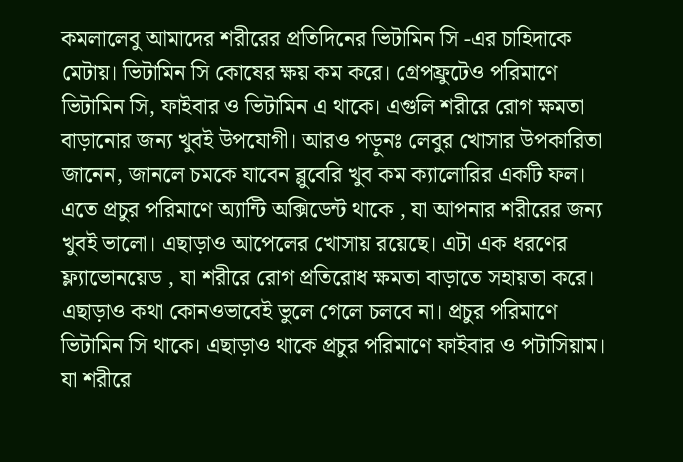কমলালেবু আমাদের শরীরের প্রতিদিনের ভিটামিন সি -এর চাহিদাকে মেটায়। ভিটামিন সি কোষের ক্ষয় কম করে। গ্রেপফ্রুটেও পরিমাণে ভিটামিন সি, ফাইবার ও ভিটামিন এ থাকে। এগুলি শরীরে রোগ ক্ষমতা বাড়ানোর জন্য খুবই উপযোগী। আরও পড়ুনঃ লেবুর খোসার উপকারিতা জানেন, জানলে চমকে যাবেন ব্লুবেরি খুব কম ক্যালোরির একটি ফল। এতে প্রচুর পরিমাণে অ্যান্টি অক্সিডেন্ট থাকে , যা আপনার শরীরের জন্য খুবই ভালো। এছাড়াও আপেলের খোসায় রয়েছে। এটা এক ধরণের ফ্ল্যাভোনয়েড , যা শরীরে রোগ প্রতিরোধ ক্ষমতা বাড়াতে সহায়তা করে। এছাড়াও কথা কোনওভাবেই ভুলে গেলে চলবে না। প্রচুর পরিমাণে ভিটামিন সি থাকে। এছাড়াও থাকে প্রচুর পরিমাণে ফাইবার ও পটাসিয়াম। যা শরীরে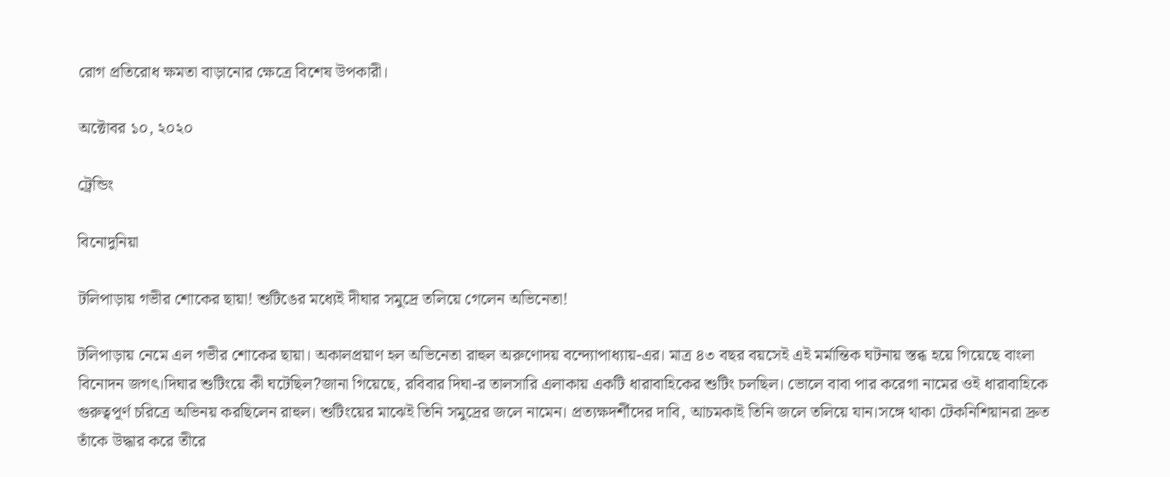রোগ প্রতিরোধ ক্ষমতা বাড়ানোর ক্ষেত্রে বিশেষ উপকারী।

অক্টোবর ১০, ২০২০

ট্রেন্ডিং

বিনোদুনিয়া

টলিপাড়ায় গভীর শোকের ছায়া! শুটিঙের মধ্যেই দীঘার সমুদ্রে তলিয়ে গেলেন অভিনেতা!

টলিপাড়ায় নেমে এল গভীর শোকের ছায়া। অকালপ্রয়াণ হল অভিনেতা রাহুল অরুণোদয় বন্দ্যোপাধ্যায়-এর। মাত্র ৪৩ বছর বয়সেই এই মর্মান্তিক ঘটনায় স্তব্ধ হয়ে গিয়েছে বাংলা বিনোদন জগৎ।দিঘার শুটিংয়ে কী ঘটেছিল?জানা গিয়েছে, রবিবার দিঘা-র তালসারি এলাকায় একটি ধারাবাহিকের শুটিং চলছিল। ভোলে বাবা পার করেগা নামের ওই ধারাবাহিকে গুরুত্বপূর্ণ চরিত্রে অভিনয় করছিলেন রাহুল। শুটিংয়ের মাঝেই তিনি সমুদ্রের জলে নামেন। প্রত্যক্ষদর্শীদের দাবি, আচমকাই তিনি জলে তলিয়ে যান।সঙ্গে থাকা টেকনিশিয়ানরা দ্রুত তাঁকে উদ্ধার করে তীরে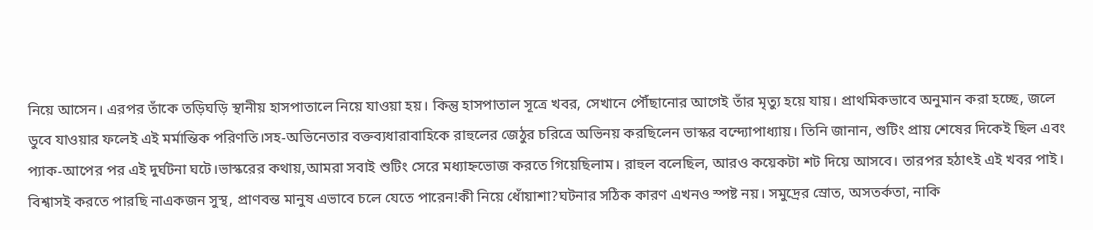নিয়ে আসেন। এরপর তাঁকে তড়িঘড়ি স্থানীয় হাসপাতালে নিয়ে যাওয়া হয়। কিন্তু হাসপাতাল সূত্রে খবর, সেখানে পৌঁছানোর আগেই তাঁর মৃত্যু হয়ে যায়। প্রাথমিকভাবে অনুমান করা হচ্ছে, জলে ডুবে যাওয়ার ফলেই এই মর্মান্তিক পরিণতি।সহ-অভিনেতার বক্তব্যধারাবাহিকে রাহুলের জেঠুর চরিত্রে অভিনয় করছিলেন ভাস্কর বন্দ্যোপাধ্যায়। তিনি জানান, শুটিং প্রায় শেষের দিকেই ছিল এবং প্যাক-আপের পর এই দুর্ঘটনা ঘটে।ভাস্করের কথায়,আমরা সবাই শুটিং সেরে মধ্যাহ্নভোজ করতে গিয়েছিলাম। রাহুল বলেছিল, আরও কয়েকটা শট দিয়ে আসবে। তারপর হঠাৎই এই খবর পাই। বিশ্বাসই করতে পারছি নাএকজন সুস্থ, প্রাণবন্ত মানুষ এভাবে চলে যেতে পারেন!কী নিয়ে ধোঁয়াশা?ঘটনার সঠিক কারণ এখনও স্পষ্ট নয়। সমুদ্রের স্রোত, অসতর্কতা, নাকি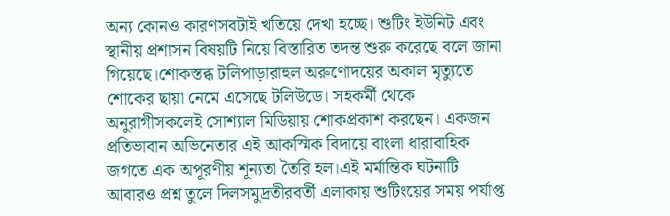অন্য কোনও কারণসবটাই খতিয়ে দেখা হচ্ছে। শুটিং ইউনিট এবং স্থানীয় প্রশাসন বিষয়টি নিয়ে বিস্তারিত তদন্ত শুরু করেছে বলে জানা গিয়েছে।শোকস্তব্ধ টলিপাড়ারাহুল অরুণোদয়ের অকাল মৃত্যুতে শোকের ছায়া নেমে এসেছে টলিউডে। সহকর্মী থেকে অনুরাগীসকলেই সোশ্যাল মিডিয়ায় শোকপ্রকাশ করছেন। একজন প্রতিভাবান অভিনেতার এই আকস্মিক বিদায়ে বাংলা ধারাবাহিক জগতে এক অপূরণীয় শূন্যতা তৈরি হল।এই মর্মান্তিক ঘটনাটি আবারও প্রশ্ন তুলে দিলসমুদ্রতীরবর্তী এলাকায় শুটিংয়ের সময় পর্যাপ্ত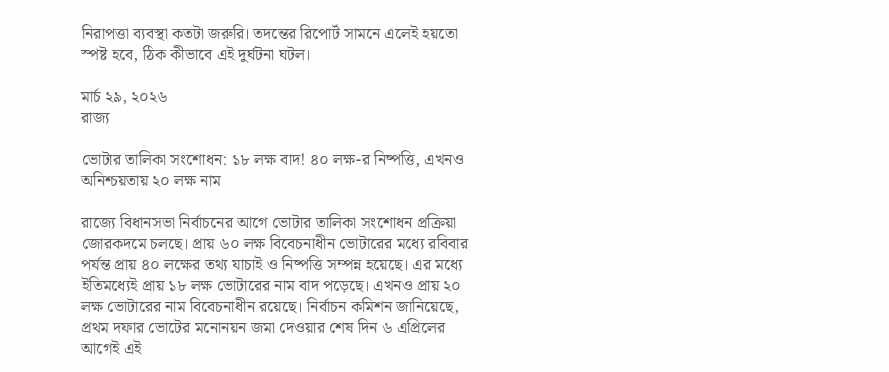নিরাপত্তা ব্যবস্থা কতটা জরুরি। তদন্তের রিপোর্ট সামনে এলেই হয়তো স্পষ্ট হবে, ঠিক কীভাবে এই দুর্ঘটনা ঘটল।

মার্চ ২৯, ২০২৬
রাজ্য

ভোটার তালিকা সংশোধন: ১৮ লক্ষ বাদ! ৪০ লক্ষ-র নিষ্পত্তি, এখনও অনিশ্চয়তায় ২০ লক্ষ নাম

রাজ্যে বিধানসভা নির্বাচনের আগে ভোটার তালিকা সংশোধন প্রক্রিয়া জোরকদমে চলছে। প্রায় ৬০ লক্ষ বিবেচনাধীন ভোটারের মধ্যে রবিবার পর্যন্ত প্রায় ৪০ লক্ষের তথ্য যাচাই ও নিষ্পত্তি সম্পন্ন হয়েছে। এর মধ্যে ইতিমধ্যেই প্রায় ১৮ লক্ষ ভোটারের নাম বাদ পড়েছে। এখনও প্রায় ২০ লক্ষ ভোটারের নাম বিবেচনাধীন রয়েছে। নির্বাচন কমিশন জানিয়েছে, প্রথম দফার ভোটের মনোনয়ন জমা দেওয়ার শেষ দিন ৬ এপ্রিলের আগেই এই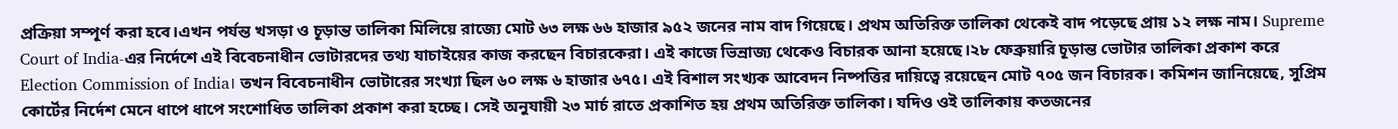প্রক্রিয়া সম্পূর্ণ করা হবে।এখন পর্যন্ত খসড়া ও চূড়ান্ত তালিকা মিলিয়ে রাজ্যে মোট ৬৩ লক্ষ ৬৬ হাজার ৯৫২ জনের নাম বাদ গিয়েছে। প্রথম অতিরিক্ত তালিকা থেকেই বাদ পড়েছে প্রায় ১২ লক্ষ নাম। Supreme Court of India-এর নির্দেশে এই বিবেচনাধীন ভোটারদের তথ্য যাচাইয়ের কাজ করছেন বিচারকেরা। এই কাজে ভিন্রাজ্য থেকেও বিচারক আনা হয়েছে।২৮ ফেব্রুয়ারি চূড়ান্ত ভোটার তালিকা প্রকাশ করে Election Commission of India। তখন বিবেচনাধীন ভোটারের সংখ্যা ছিল ৬০ লক্ষ ৬ হাজার ৬৭৫। এই বিশাল সংখ্যক আবেদন নিষ্পত্তির দায়িত্বে রয়েছেন মোট ৭০৫ জন বিচারক। কমিশন জানিয়েছে, সুপ্রিম কোর্টের নির্দেশ মেনে ধাপে ধাপে সংশোধিত তালিকা প্রকাশ করা হচ্ছে। সেই অনুযায়ী ২৩ মার্চ রাতে প্রকাশিত হয় প্রথম অতিরিক্ত তালিকা। যদিও ওই তালিকায় কতজনের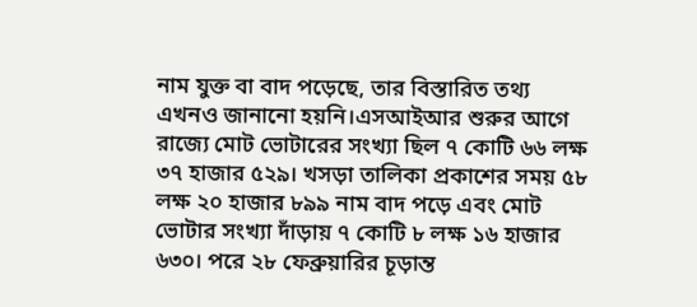নাম যুক্ত বা বাদ পড়েছে, তার বিস্তারিত তথ্য এখনও জানানো হয়নি।এসআইআর শুরুর আগে রাজ্যে মোট ভোটারের সংখ্যা ছিল ৭ কোটি ৬৬ লক্ষ ৩৭ হাজার ৫২৯। খসড়া তালিকা প্রকাশের সময় ৫৮ লক্ষ ২০ হাজার ৮৯৯ নাম বাদ পড়ে এবং মোট ভোটার সংখ্যা দাঁড়ায় ৭ কোটি ৮ লক্ষ ১৬ হাজার ৬৩০। পরে ২৮ ফেব্রুয়ারির চূড়ান্ত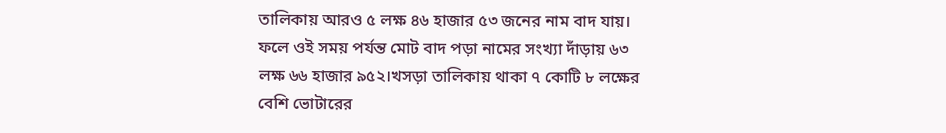তালিকায় আরও ৫ লক্ষ ৪৬ হাজার ৫৩ জনের নাম বাদ যায়। ফলে ওই সময় পর্যন্ত মোট বাদ পড়া নামের সংখ্যা দাঁড়ায় ৬৩ লক্ষ ৬৬ হাজার ৯৫২।খসড়া তালিকায় থাকা ৭ কোটি ৮ লক্ষের বেশি ভোটারের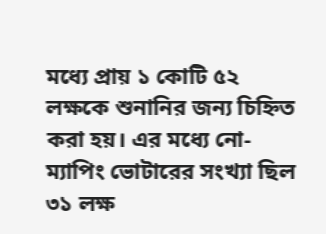মধ্যে প্রায় ১ কোটি ৫২ লক্ষকে শুনানির জন্য চিহ্নিত করা হয়। এর মধ্যে নো-ম্যাপিং ভোটারের সংখ্যা ছিল ৩১ লক্ষ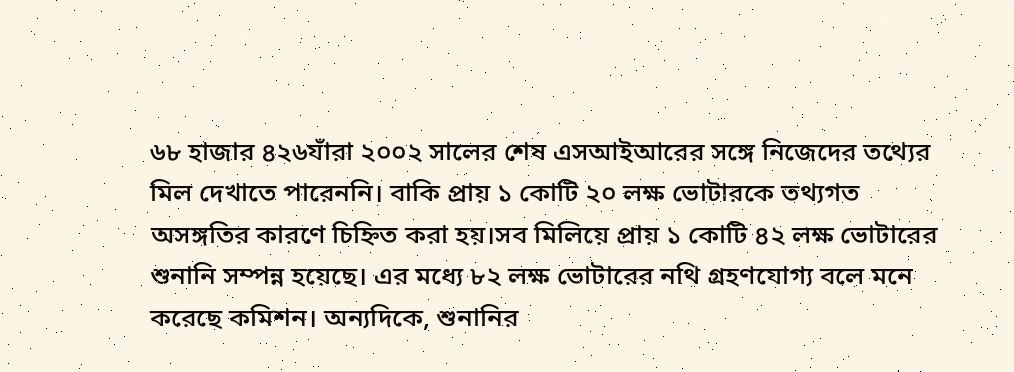৬৮ হাজার ৪২৬যাঁরা ২০০২ সালের শেষ এসআইআরের সঙ্গে নিজেদের তথ্যের মিল দেখাতে পারেননি। বাকি প্রায় ১ কোটি ২০ লক্ষ ভোটারকে তথ্যগত অসঙ্গতির কারণে চিহ্নিত করা হয়।সব মিলিয়ে প্রায় ১ কোটি ৪২ লক্ষ ভোটারের শুনানি সম্পন্ন হয়েছে। এর মধ্যে ৮২ লক্ষ ভোটারের নথি গ্রহণযোগ্য বলে মনে করেছে কমিশন। অন্যদিকে, শুনানির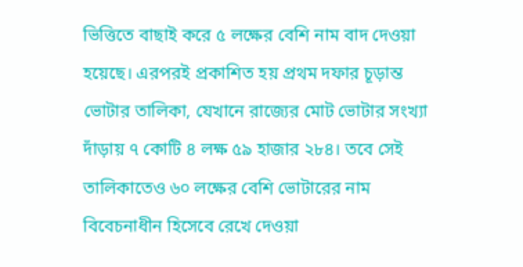ভিত্তিতে বাছাই করে ৫ লক্ষের বেশি নাম বাদ দেওয়া হয়েছে। এরপরই প্রকাশিত হয় প্রথম দফার চূড়ান্ত ভোটার তালিকা, যেখানে রাজ্যের মোট ভোটার সংখ্যা দাঁড়ায় ৭ কোটি ৪ লক্ষ ৫৯ হাজার ২৮৪। তবে সেই তালিকাতেও ৬০ লক্ষের বেশি ভোটারের নাম বিবেচনাধীন হিসেবে রেখে দেওয়া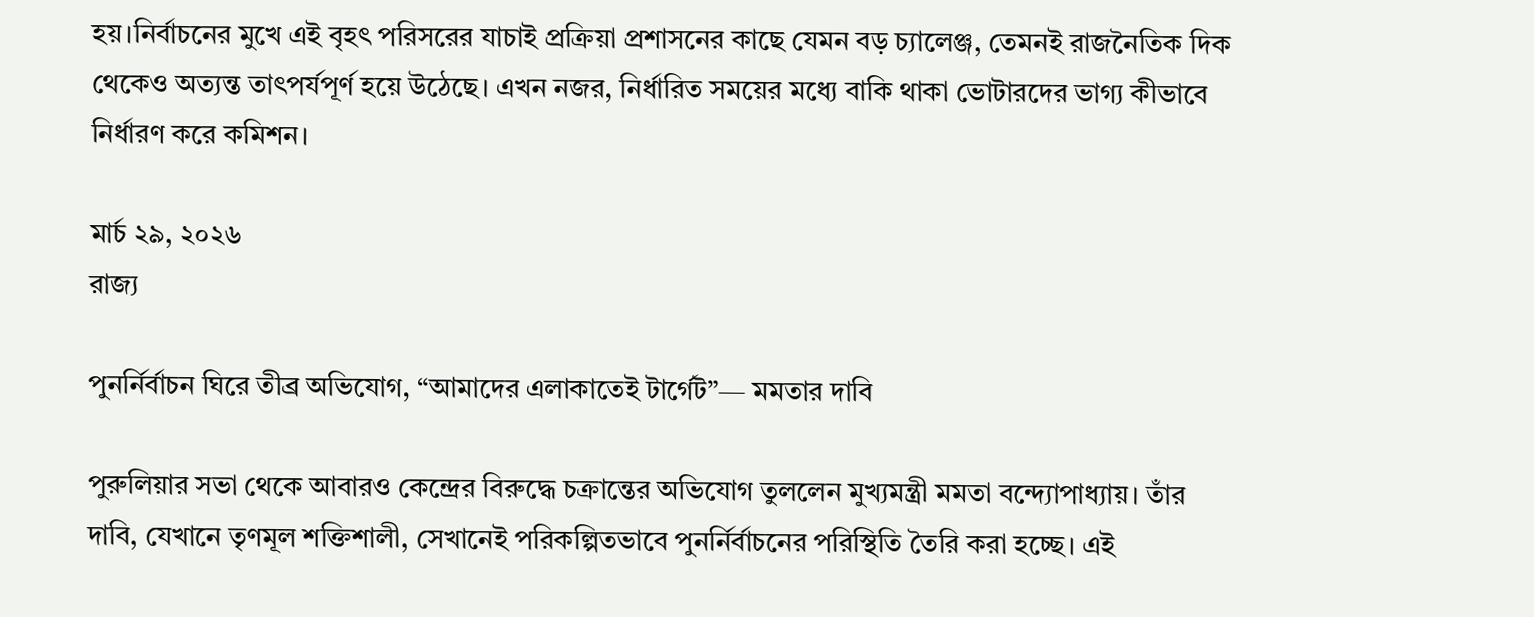হয়।নির্বাচনের মুখে এই বৃহৎ পরিসরের যাচাই প্রক্রিয়া প্রশাসনের কাছে যেমন বড় চ্যালেঞ্জ, তেমনই রাজনৈতিক দিক থেকেও অত্যন্ত তাৎপর্যপূর্ণ হয়ে উঠেছে। এখন নজর, নির্ধারিত সময়ের মধ্যে বাকি থাকা ভোটারদের ভাগ্য কীভাবে নির্ধারণ করে কমিশন।

মার্চ ২৯, ২০২৬
রাজ্য

পুনর্নির্বাচন ঘিরে তীব্র অভিযোগ, “আমাদের এলাকাতেই টার্গেট”— মমতার দাবি

পুরুলিয়ার সভা থেকে আবারও কেন্দ্রের বিরুদ্ধে চক্রান্তের অভিযোগ তুললেন মুখ্যমন্ত্রী মমতা বন্দ্যোপাধ্যায়। তাঁর দাবি, যেখানে তৃণমূল শক্তিশালী, সেখানেই পরিকল্পিতভাবে পুনর্নির্বাচনের পরিস্থিতি তৈরি করা হচ্ছে। এই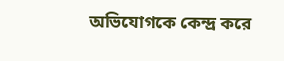অভিযোগকে কেন্দ্র করে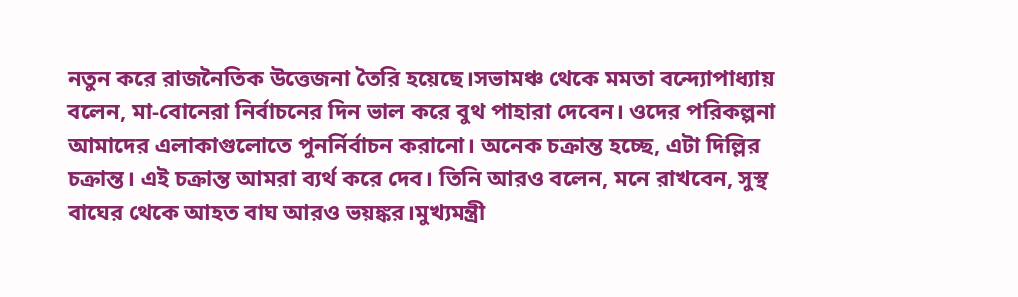নতুন করে রাজনৈতিক উত্তেজনা তৈরি হয়েছে।সভামঞ্চ থেকে মমতা বন্দ্যোপাধ্যায় বলেন, মা-বোনেরা নির্বাচনের দিন ভাল করে বুথ পাহারা দেবেন। ওদের পরিকল্পনা আমাদের এলাকাগুলোতে পুনর্নির্বাচন করানো। অনেক চক্রান্ত হচ্ছে, এটা দিল্লির চক্রান্ত। এই চক্রান্ত আমরা ব্যর্থ করে দেব। তিনি আরও বলেন, মনে রাখবেন, সুস্থ বাঘের থেকে আহত বাঘ আরও ভয়ঙ্কর।মুখ্যমন্ত্রী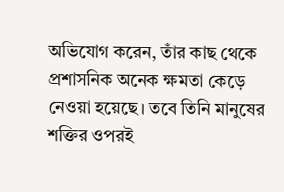অভিযোগ করেন, তাঁর কাছ থেকে প্রশাসনিক অনেক ক্ষমতা কেড়ে নেওয়া হয়েছে। তবে তিনি মানুষের শক্তির ওপরই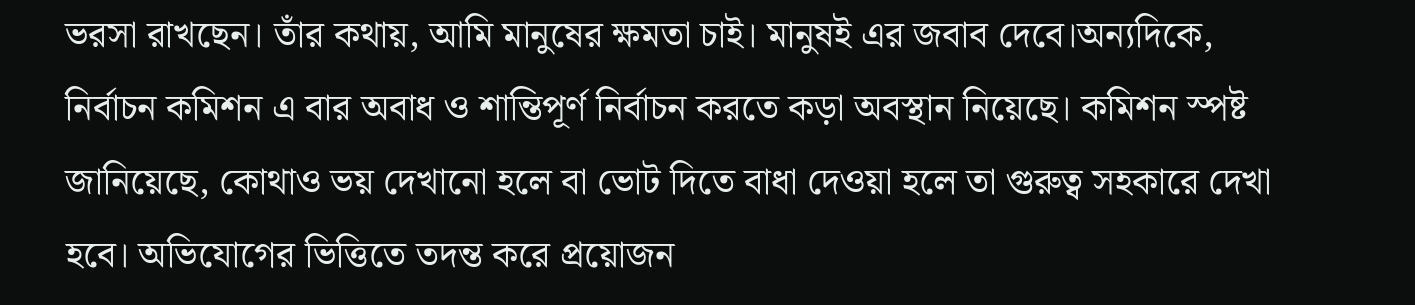ভরসা রাখছেন। তাঁর কথায়, আমি মানুষের ক্ষমতা চাই। মানুষই এর জবাব দেবে।অন্যদিকে, নির্বাচন কমিশন এ বার অবাধ ও শান্তিপূর্ণ নির্বাচন করতে কড়া অবস্থান নিয়েছে। কমিশন স্পষ্ট জানিয়েছে, কোথাও ভয় দেখানো হলে বা ভোট দিতে বাধা দেওয়া হলে তা গুরুত্ব সহকারে দেখা হবে। অভিযোগের ভিত্তিতে তদন্ত করে প্রয়োজন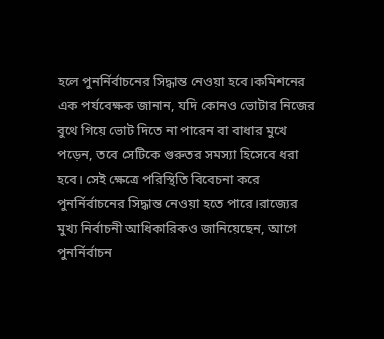হলে পুনর্নির্বাচনের সিদ্ধান্ত নেওয়া হবে।কমিশনের এক পর্যবেক্ষক জানান, যদি কোনও ভোটার নিজের বুথে গিয়ে ভোট দিতে না পারেন বা বাধার মুখে পড়েন, তবে সেটিকে গুরুতর সমস্যা হিসেবে ধরা হবে। সেই ক্ষেত্রে পরিস্থিতি বিবেচনা করে পুনর্নির্বাচনের সিদ্ধান্ত নেওয়া হতে পারে।রাজ্যের মুখ্য নির্বাচনী আধিকারিকও জানিয়েছেন, আগে পুনর্নির্বাচন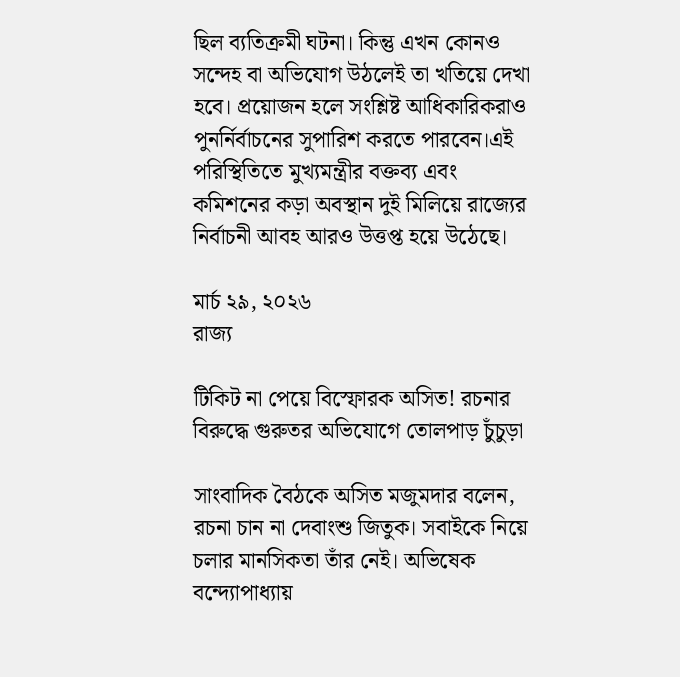ছিল ব্যতিক্রমী ঘটনা। কিন্তু এখন কোনও সন্দেহ বা অভিযোগ উঠলেই তা খতিয়ে দেখা হবে। প্রয়োজন হলে সংশ্লিষ্ট আধিকারিকরাও পুনর্নির্বাচনের সুপারিশ করতে পারবেন।এই পরিস্থিতিতে মুখ্যমন্ত্রীর বক্তব্য এবং কমিশনের কড়া অবস্থান দুই মিলিয়ে রাজ্যের নির্বাচনী আবহ আরও উত্তপ্ত হয়ে উঠেছে।

মার্চ ২৯, ২০২৬
রাজ্য

টিকিট না পেয়ে বিস্ফোরক অসিত! রচনার বিরুদ্ধে গুরুতর অভিযোগে তোলপাড় চুঁচুড়া

সাংবাদিক বৈঠকে অসিত মজুমদার বলেন, রচনা চান না দেবাংশু জিতুক। সবাইকে নিয়ে চলার মানসিকতা তাঁর নেই। অভিষেক বন্দ্যোপাধ্যায়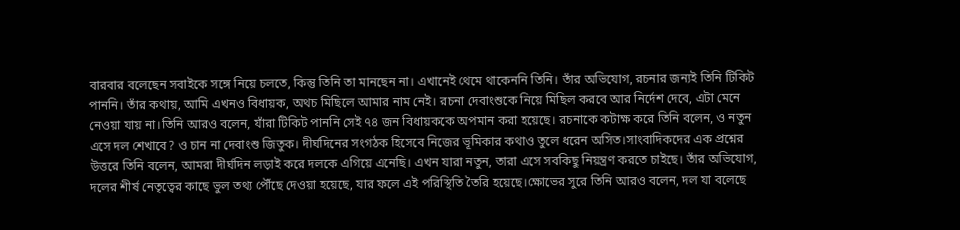বারবার বলেছেন সবাইকে সঙ্গে নিয়ে চলতে, কিন্তু তিনি তা মানছেন না। এখানেই থেমে থাকেননি তিনি। তাঁর অভিযোগ, রচনার জন্যই তিনি টিকিট পাননি। তাঁর কথায়, আমি এখনও বিধায়ক, অথচ মিছিলে আমার নাম নেই। রচনা দেবাংশুকে নিয়ে মিছিল করবে আর নির্দেশ দেবে, এটা মেনে নেওয়া যায় না।তিনি আরও বলেন, যাঁরা টিকিট পাননি সেই ৭৪ জন বিধায়ককে অপমান করা হয়েছে। রচনাকে কটাক্ষ করে তিনি বলেন, ও নতুন এসে দল শেখাবে? ও চান না দেবাংশু জিতুক। দীর্ঘদিনের সংগঠক হিসেবে নিজের ভূমিকার কথাও তুলে ধরেন অসিত।সাংবাদিকদের এক প্রশ্নের উত্তরে তিনি বলেন, আমরা দীর্ঘদিন লড়াই করে দলকে এগিয়ে এনেছি। এখন যারা নতুন, তারা এসে সবকিছু নিয়ন্ত্রণ করতে চাইছে। তাঁর অভিযোগ, দলের শীর্ষ নেতৃত্বের কাছে ভুল তথ্য পৌঁছে দেওয়া হয়েছে, যার ফলে এই পরিস্থিতি তৈরি হয়েছে।ক্ষোভের সুরে তিনি আরও বলেন, দল যা বলেছে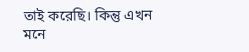তাই করেছি। কিন্তু এখন মনে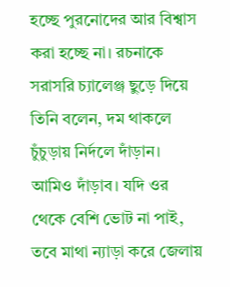হচ্ছে পুরনোদের আর বিশ্বাস করা হচ্ছে না। রচনাকে সরাসরি চ্যালেঞ্জ ছুড়ে দিয়ে তিনি বলেন, দম থাকলে চুঁচুড়ায় নির্দলে দাঁড়ান। আমিও দাঁড়াব। যদি ওর থেকে বেশি ভোট না পাই, তবে মাথা ন্যাড়া করে জেলায়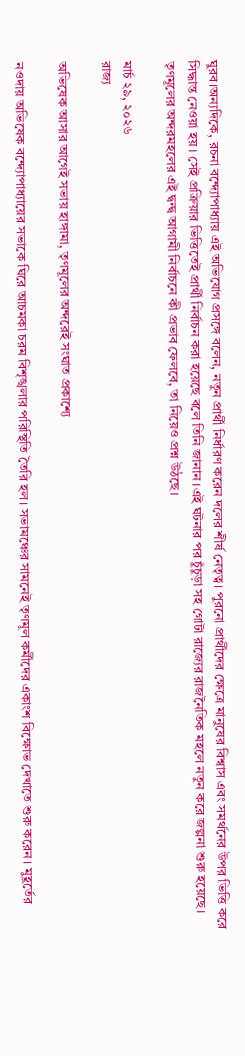ঘুরব।অন্যদিকে, রচনা বন্দ্যোপাধ্যায় এই অভিযোগ প্রসঙ্গে বলেন, নতুন প্রার্থী নির্ধারণ করেন দলের শীর্ষ নেতৃত্ব। পুরনো প্রার্থীদের ক্ষেত্রে মানুষের বিশ্বাস এবং সমর্থনের উপর ভিত্তি করে সিদ্ধান্ত নেওয়া হয়। সেই প্রক্রিয়ার ভিত্তিতেই প্রার্থী নির্বাচন করা হয়েছে বলে তিনি জানান।এই ঘটনার পর চুঁচুড়া সহ গোটা রাজ্যের রাজনৈতিক মহলে নতুন করে জল্পনা শুরু হয়েছে। তৃণমূলের অন্দরমহলের এই দ্বন্দ্ব আগামী নির্বাচনে কী প্রভাব ফেলবে, তা নিয়েও প্রশ্ন উঠছে।

মার্চ ২৯, ২০২৬
রাজ্য

অভিষেক আসার আগেই সভায় হাঙ্গামা, তৃণমূলের অন্দরেই সংঘাত প্রকাশ্যে

নওদায় অভিষেক বন্দ্যোপাধ্যায়ের সভাকে ঘিরে আচমকা চরম বিশৃঙ্খলার পরিস্থিতি তৈরি হল। সভামঞ্চের সামনেই তৃণমূল কর্মীদের একাংশ বিক্ষোভ দেখাতে শুরু করেন। মুহূর্তের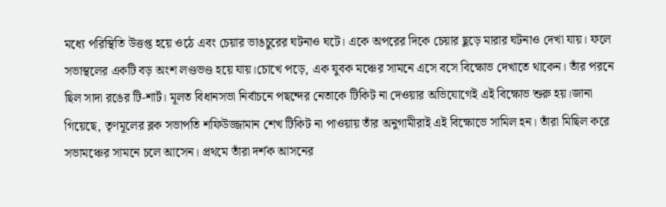মধ্যে পরিস্থিতি উত্তপ্ত হয়ে ওঠে এবং চেয়ার ভাঙচুরের ঘটনাও ঘটে। একে অপরের দিকে চেয়ার ছুড়ে মারার ঘটনাও দেখা যায়। ফলে সভাস্থলের একটি বড় অংশ লণ্ডভণ্ড হয়ে যায়।চোখে পড়ে, এক যুবক মঞ্চের সামনে এসে বসে বিক্ষোভ দেখাতে থাকেন। তাঁর পরনে ছিল সাদা রঙের টি-শার্ট। মূলত বিধানসভা নির্বাচনে পছন্দের নেতাকে টিকিট না দেওয়ার অভিযোগেই এই বিক্ষোভ শুরু হয়।জানা গিয়েছে, তৃণমূলের ব্লক সভাপতি শফিউজ্জামান শেখ টিকিট না পাওয়ায় তাঁর অনুগামীরাই এই বিক্ষোভে সামিল হন। তাঁরা মিছিল করে সভামঞ্চের সামনে চলে আসেন। প্রথমে তাঁরা দর্শক আসনের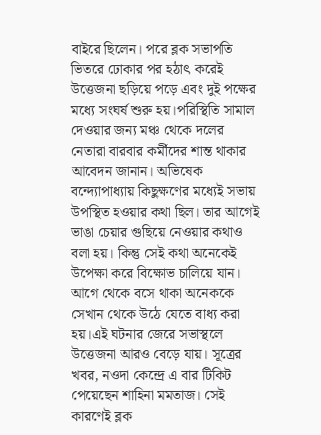বাইরে ছিলেন। পরে ব্লক সভাপতি ভিতরে ঢোকার পর হঠাৎ করেই উত্তেজনা ছড়িয়ে পড়ে এবং দুই পক্ষের মধ্যে সংঘর্ষ শুরু হয়।পরিস্থিতি সামাল দেওয়ার জন্য মঞ্চ থেকে দলের নেতারা বারবার কর্মীদের শান্ত থাকার আবেদন জানান। অভিষেক বন্দ্যোপাধ্যায় কিছুক্ষণের মধ্যেই সভায় উপস্থিত হওয়ার কথা ছিল। তার আগেই ভাঙা চেয়ার গুছিয়ে নেওয়ার কথাও বলা হয়। কিন্তু সেই কথা অনেকেই উপেক্ষা করে বিক্ষোভ চালিয়ে যান। আগে থেকে বসে থাকা অনেককে সেখান থেকে উঠে যেতে বাধ্য করা হয়।এই ঘটনার জেরে সভাস্থলে উত্তেজনা আরও বেড়ে যায়। সূত্রের খবর, নওদা কেন্দ্রে এ বার টিকিট পেয়েছেন শাহিনা মমতাজ। সেই কারণেই ব্লক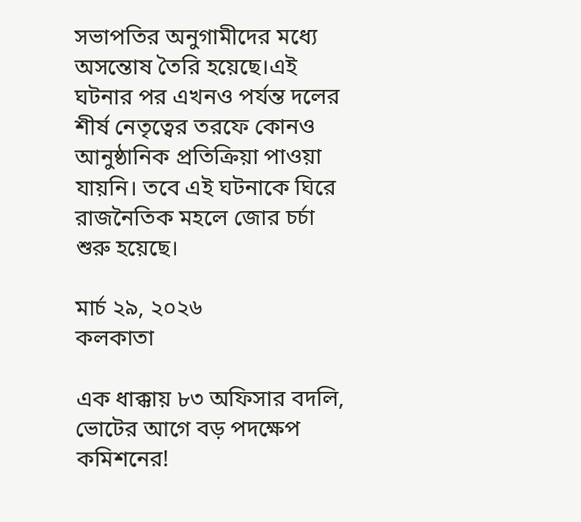সভাপতির অনুগামীদের মধ্যে অসন্তোষ তৈরি হয়েছে।এই ঘটনার পর এখনও পর্যন্ত দলের শীর্ষ নেতৃত্বের তরফে কোনও আনুষ্ঠানিক প্রতিক্রিয়া পাওয়া যায়নি। তবে এই ঘটনাকে ঘিরে রাজনৈতিক মহলে জোর চর্চা শুরু হয়েছে।

মার্চ ২৯, ২০২৬
কলকাতা

এক ধাক্কায় ৮৩ অফিসার বদলি, ভোটের আগে বড় পদক্ষেপ কমিশনের!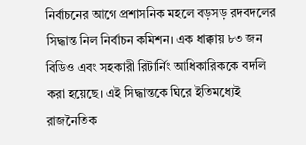নির্বাচনের আগে প্রশাসনিক মহলে বড়সড় রদবদলের সিদ্ধান্ত নিল নির্বাচন কমিশন। এক ধাক্কায় ৮৩ জন বিডিও এবং সহকারী রিটার্নিং আধিকারিককে বদলি করা হয়েছে। এই সিদ্ধান্তকে ঘিরে ইতিমধ্যেই রাজনৈতিক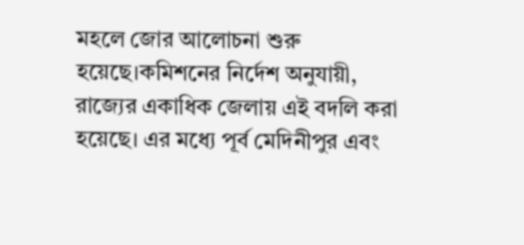মহলে জোর আলোচনা শুরু হয়েছে।কমিশনের নির্দেশ অনুযায়ী, রাজ্যের একাধিক জেলায় এই বদলি করা হয়েছে। এর মধ্যে পূর্ব মেদিনীপুর এবং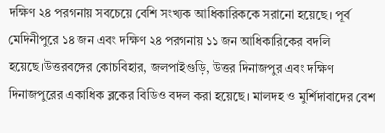দক্ষিণ ২৪ পরগনায় সবচেয়ে বেশি সংখ্যক আধিকারিককে সরানো হয়েছে। পূর্ব মেদিনীপুরে ১৪ জন এবং দক্ষিণ ২৪ পরগনায় ১১ জন আধিকারিকের বদলি হয়েছে।উত্তরবঙ্গের কোচবিহার, জলপাইগুড়ি, উত্তর দিনাজপুর এবং দক্ষিণ দিনাজপুরের একাধিক ব্লকের বিডিও বদল করা হয়েছে। মালদহ ও মুর্শিদাবাদের বেশ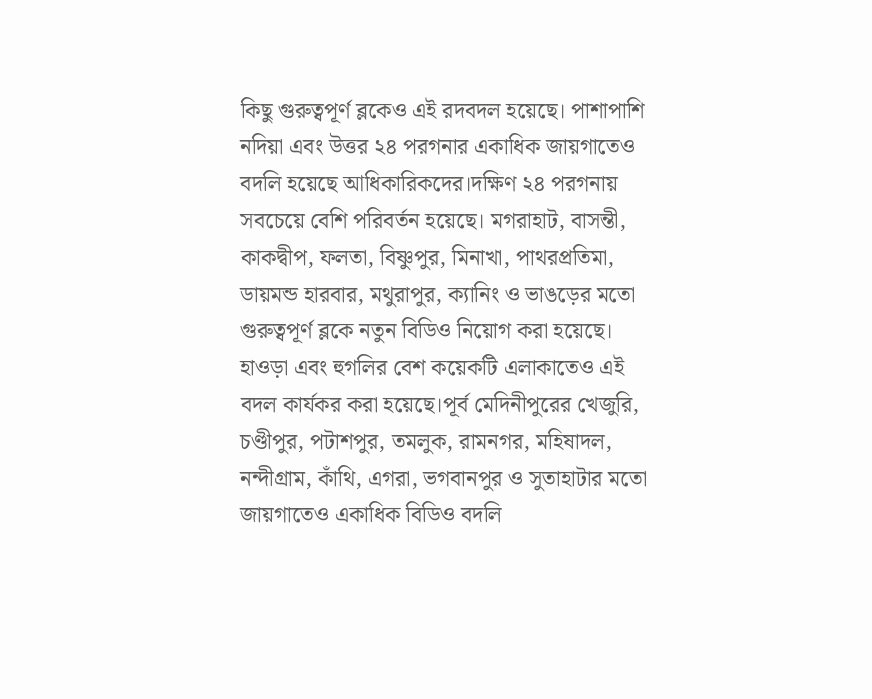কিছু গুরুত্বপূর্ণ ব্লকেও এই রদবদল হয়েছে। পাশাপাশি নদিয়া এবং উত্তর ২৪ পরগনার একাধিক জায়গাতেও বদলি হয়েছে আধিকারিকদের।দক্ষিণ ২৪ পরগনায় সবচেয়ে বেশি পরিবর্তন হয়েছে। মগরাহাট, বাসন্তী, কাকদ্বীপ, ফলতা, বিষ্ণুপুর, মিনাখা, পাথরপ্রতিমা, ডায়মন্ড হারবার, মথুরাপুর, ক্যানিং ও ভাঙড়ের মতো গুরুত্বপূর্ণ ব্লকে নতুন বিডিও নিয়োগ করা হয়েছে। হাওড়া এবং হুগলির বেশ কয়েকটি এলাকাতেও এই বদল কার্যকর করা হয়েছে।পূর্ব মেদিনীপুরের খেজুরি, চণ্ডীপুর, পটাশপুর, তমলুক, রামনগর, মহিষাদল, নন্দীগ্রাম, কাঁথি, এগরা, ভগবানপুর ও সুতাহাটার মতো জায়গাতেও একাধিক বিডিও বদলি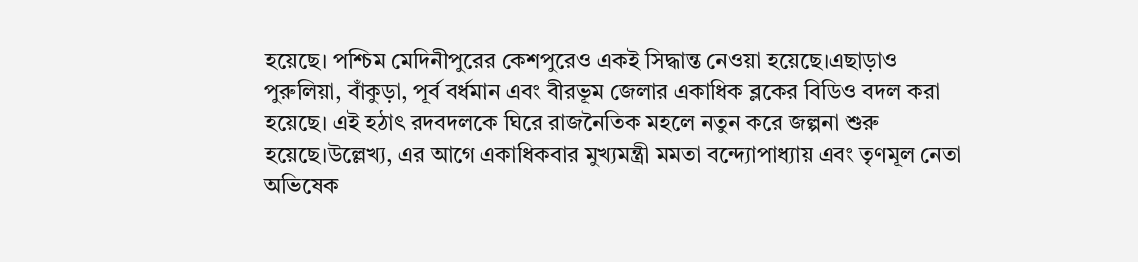হয়েছে। পশ্চিম মেদিনীপুরের কেশপুরেও একই সিদ্ধান্ত নেওয়া হয়েছে।এছাড়াও পুরুলিয়া, বাঁকুড়া, পূর্ব বর্ধমান এবং বীরভূম জেলার একাধিক ব্লকের বিডিও বদল করা হয়েছে। এই হঠাৎ রদবদলকে ঘিরে রাজনৈতিক মহলে নতুন করে জল্পনা শুরু হয়েছে।উল্লেখ্য, এর আগে একাধিকবার মুখ্যমন্ত্রী মমতা বন্দ্যোপাধ্যায় এবং তৃণমূল নেতা অভিষেক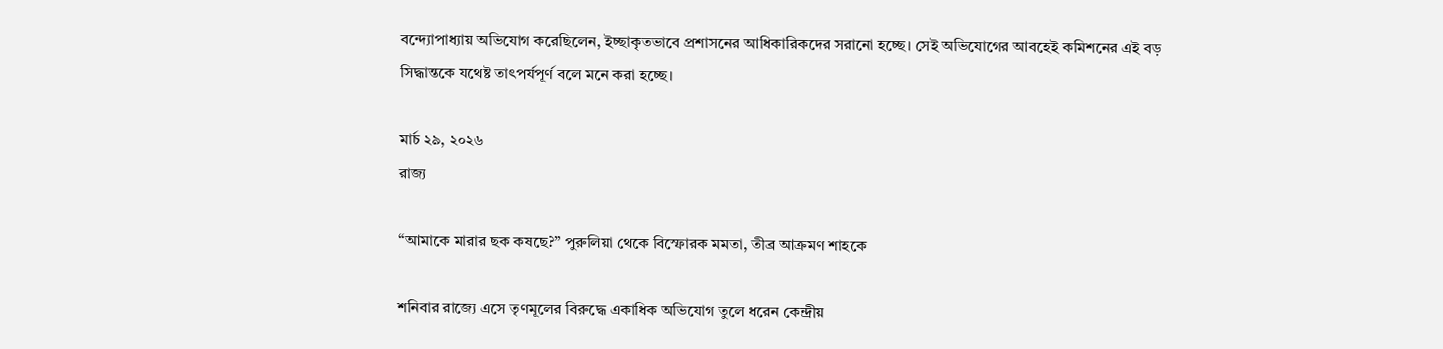বন্দ্যোপাধ্যায় অভিযোগ করেছিলেন, ইচ্ছাকৃতভাবে প্রশাসনের আধিকারিকদের সরানো হচ্ছে। সেই অভিযোগের আবহেই কমিশনের এই বড় সিদ্ধান্তকে যথেষ্ট তাৎপর্যপূর্ণ বলে মনে করা হচ্ছে।

মার্চ ২৯, ২০২৬
রাজ্য

“আমাকে মারার ছক কষছে?” পুরুলিয়া থেকে বিস্ফোরক মমতা, তীব্র আক্রমণ শাহকে

শনিবার রাজ্যে এসে তৃণমূলের বিরুদ্ধে একাধিক অভিযোগ তুলে ধরেন কেন্দ্রীয়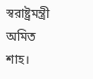স্বরাষ্ট্রমন্ত্রী অমিত শাহ।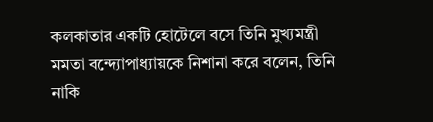কলকাতার একটি হোটেলে বসে তিনি মুখ্যমন্ত্রী মমতা বন্দ্যোপাধ্যায়কে নিশানা করে বলেন, তিনি নাকি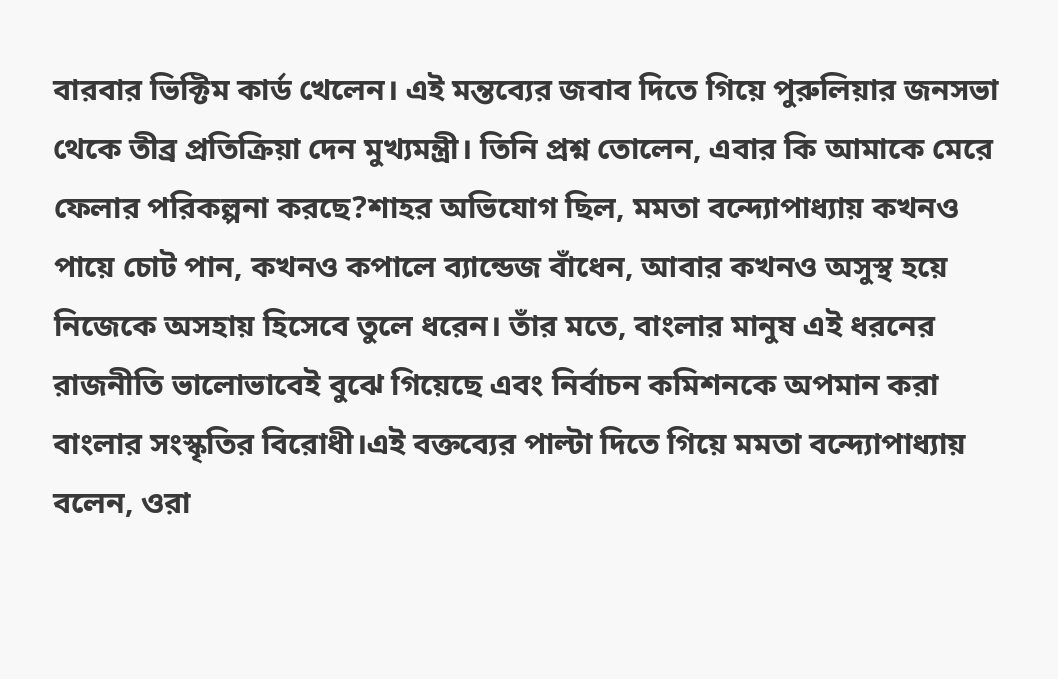বারবার ভিক্টিম কার্ড খেলেন। এই মন্তব্যের জবাব দিতে গিয়ে পুরুলিয়ার জনসভা থেকে তীব্র প্রতিক্রিয়া দেন মুখ্যমন্ত্রী। তিনি প্রশ্ন তোলেন, এবার কি আমাকে মেরে ফেলার পরিকল্পনা করছে?শাহর অভিযোগ ছিল, মমতা বন্দ্যোপাধ্যায় কখনও পায়ে চোট পান, কখনও কপালে ব্যান্ডেজ বাঁধেন, আবার কখনও অসুস্থ হয়ে নিজেকে অসহায় হিসেবে তুলে ধরেন। তাঁর মতে, বাংলার মানুষ এই ধরনের রাজনীতি ভালোভাবেই বুঝে গিয়েছে এবং নির্বাচন কমিশনকে অপমান করা বাংলার সংস্কৃতির বিরোধী।এই বক্তব্যের পাল্টা দিতে গিয়ে মমতা বন্দ্যোপাধ্যায় বলেন, ওরা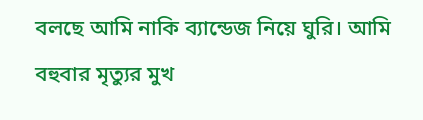বলছে আমি নাকি ব্যান্ডেজ নিয়ে ঘুরি। আমি বহুবার মৃত্যুর মুখ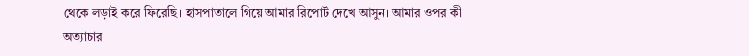থেকে লড়াই করে ফিরেছি। হাসপাতালে গিয়ে আমার রিপোর্ট দেখে আসুন। আমার ওপর কী অত্যাচার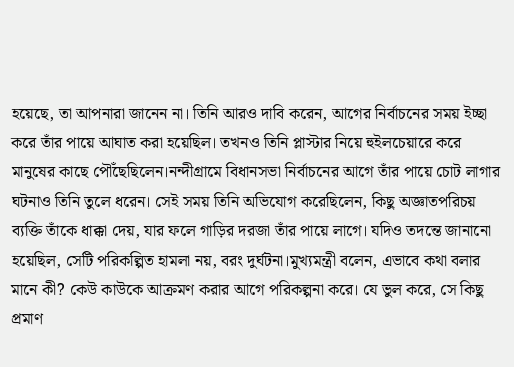হয়েছে, তা আপনারা জানেন না। তিনি আরও দাবি করেন, আগের নির্বাচনের সময় ইচ্ছা করে তাঁর পায়ে আঘাত করা হয়েছিল। তখনও তিনি প্লাস্টার নিয়ে হুইলচেয়ারে করে মানুষের কাছে পৌঁছেছিলেন।নন্দীগ্রামে বিধানসভা নির্বাচনের আগে তাঁর পায়ে চোট লাগার ঘটনাও তিনি তুলে ধরেন। সেই সময় তিনি অভিযোগ করেছিলেন, কিছু অজ্ঞাতপরিচয় ব্যক্তি তাঁকে ধাক্কা দেয়, যার ফলে গাড়ির দরজা তাঁর পায়ে লাগে। যদিও তদন্তে জানানো হয়েছিল, সেটি পরিকল্পিত হামলা নয়, বরং দুর্ঘটনা।মুখ্যমন্ত্রী বলেন, এভাবে কথা বলার মানে কী? কেউ কাউকে আক্রমণ করার আগে পরিকল্পনা করে। যে ভুল করে, সে কিছু প্রমাণ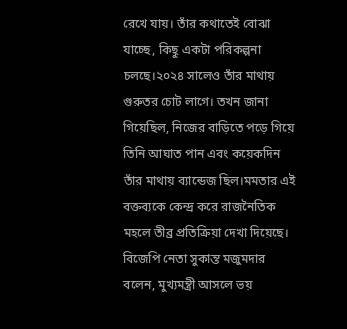রেখে যায়। তাঁর কথাতেই বোঝা যাচ্ছে, কিছু একটা পরিকল্পনা চলছে।২০২৪ সালেও তাঁর মাথায় গুরুতর চোট লাগে। তখন জানা গিয়েছিল, নিজের বাড়িতে পড়ে গিয়ে তিনি আঘাত পান এবং কয়েকদিন তাঁর মাথায় ব্যান্ডেজ ছিল।মমতার এই বক্তব্যকে কেন্দ্র করে রাজনৈতিক মহলে তীব্র প্রতিক্রিয়া দেখা দিয়েছে। বিজেপি নেতা সুকান্ত মজুমদার বলেন, মুখ্যমন্ত্রী আসলে ভয়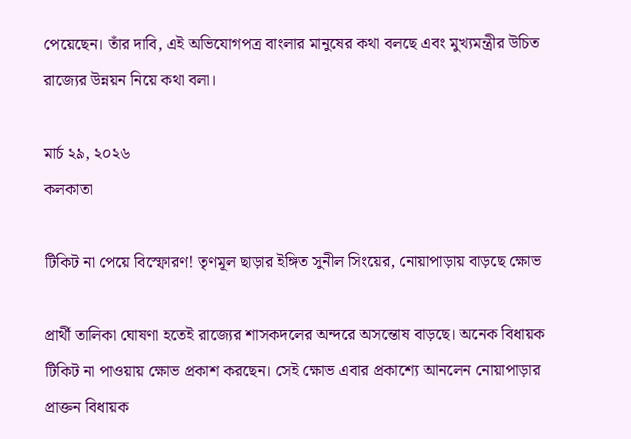পেয়েছেন। তাঁর দাবি, এই অভিযোগপত্র বাংলার মানুষের কথা বলছে এবং মুখ্যমন্ত্রীর উচিত রাজ্যের উন্নয়ন নিয়ে কথা বলা।

মার্চ ২৯, ২০২৬
কলকাতা

টিকিট না পেয়ে বিস্ফোরণ! তৃণমূল ছাড়ার ইঙ্গিত সুনীল সিংয়ের, নোয়াপাড়ায় বাড়ছে ক্ষোভ

প্রার্থী তালিকা ঘোষণা হতেই রাজ্যের শাসকদলের অন্দরে অসন্তোষ বাড়ছে। অনেক বিধায়ক টিকিট না পাওয়ায় ক্ষোভ প্রকাশ করছেন। সেই ক্ষোভ এবার প্রকাশ্যে আনলেন নোয়াপাড়ার প্রাক্তন বিধায়ক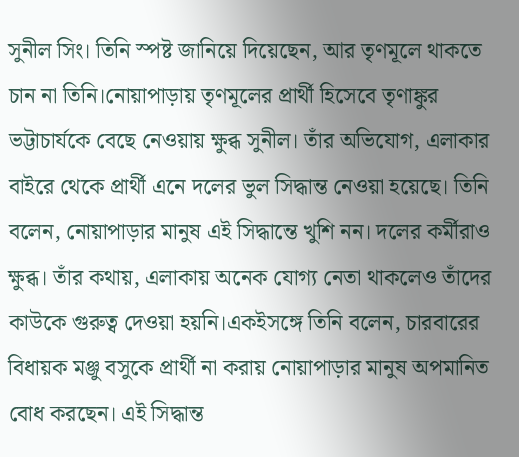সুনীল সিং। তিনি স্পষ্ট জানিয়ে দিয়েছেন, আর তৃণমূলে থাকতে চান না তিনি।নোয়াপাড়ায় তৃণমূলের প্রার্থী হিসেবে তৃণাঙ্কুর ভট্টাচার্যকে বেছে নেওয়ায় ক্ষুব্ধ সুনীল। তাঁর অভিযোগ, এলাকার বাইরে থেকে প্রার্থী এনে দলের ভুল সিদ্ধান্ত নেওয়া হয়েছে। তিনি বলেন, নোয়াপাড়ার মানুষ এই সিদ্ধান্তে খুশি নন। দলের কর্মীরাও ক্ষুব্ধ। তাঁর কথায়, এলাকায় অনেক যোগ্য নেতা থাকলেও তাঁদের কাউকে গুরুত্ব দেওয়া হয়নি।একইসঙ্গে তিনি বলেন, চারবারের বিধায়ক মঞ্জু বসুকে প্রার্থী না করায় নোয়াপাড়ার মানুষ অপমানিত বোধ করছেন। এই সিদ্ধান্ত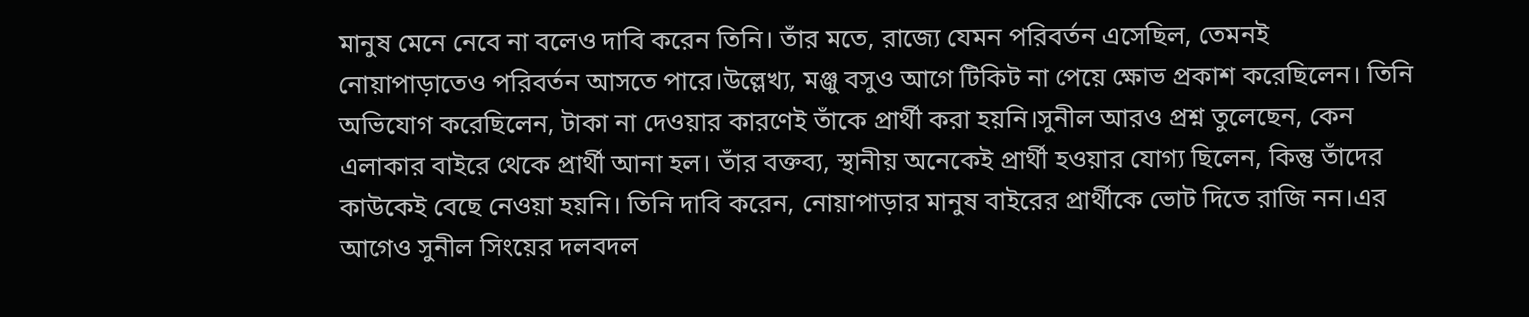মানুষ মেনে নেবে না বলেও দাবি করেন তিনি। তাঁর মতে, রাজ্যে যেমন পরিবর্তন এসেছিল, তেমনই নোয়াপাড়াতেও পরিবর্তন আসতে পারে।উল্লেখ্য, মঞ্জু বসুও আগে টিকিট না পেয়ে ক্ষোভ প্রকাশ করেছিলেন। তিনি অভিযোগ করেছিলেন, টাকা না দেওয়ার কারণেই তাঁকে প্রার্থী করা হয়নি।সুনীল আরও প্রশ্ন তুলেছেন, কেন এলাকার বাইরে থেকে প্রার্থী আনা হল। তাঁর বক্তব্য, স্থানীয় অনেকেই প্রার্থী হওয়ার যোগ্য ছিলেন, কিন্তু তাঁদের কাউকেই বেছে নেওয়া হয়নি। তিনি দাবি করেন, নোয়াপাড়ার মানুষ বাইরের প্রার্থীকে ভোট দিতে রাজি নন।এর আগেও সুনীল সিংয়ের দলবদল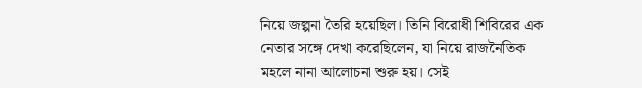নিয়ে জল্পনা তৈরি হয়েছিল। তিনি বিরোধী শিবিরের এক নেতার সঙ্গে দেখা করেছিলেন, যা নিয়ে রাজনৈতিক মহলে নানা আলোচনা শুরু হয়। সেই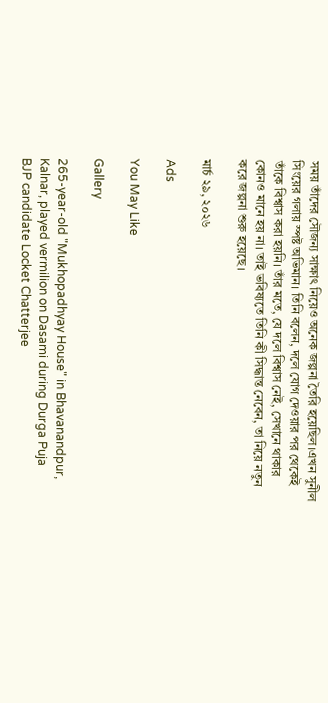সময় তাঁদের সৌজন্য সাক্ষাৎ নিয়েও অনেক জল্পনা তৈরি হয়েছিল।এখন সুনীল সিংয়ের গলায় স্পষ্ট অভিমান। তিনি বলেন, দলে যোগ দেওয়ার পর থেকেই তাঁকে বিশ্বাস করা হয়নি। তাঁর মতে, যে দলে বিশ্বাস নেই, সেখানে থাকার কোনও মানে হয় না। তাই ভবিষ্যতে তিনি কী সিদ্ধান্ত নেবেন, তা নিয়ে নতুন করে জল্পনা শুরু হয়েছে।

মার্চ ২৯, ২০২৬

Ads

You May Like

Gallery

265-year-old "Mukhopadhyay House" in Bhavanandpur, Kalnar, played vermilion on Dasami during Durga Puja
BJP candidate Locket Chatterjee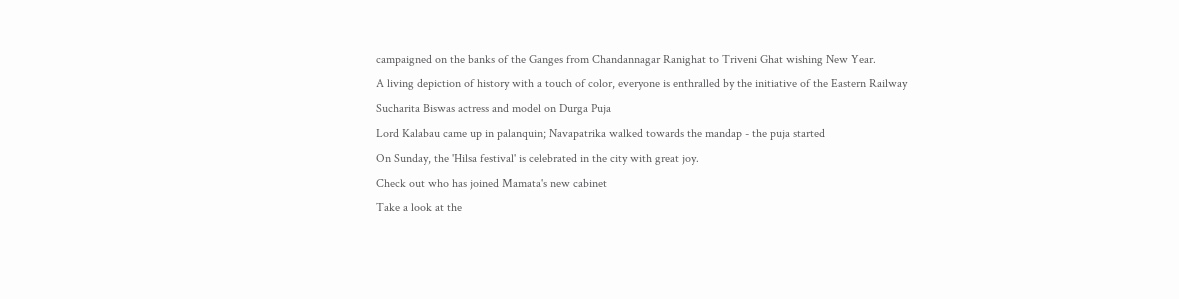campaigned on the banks of the Ganges from Chandannagar Ranighat to Triveni Ghat wishing New Year.
A living depiction of history with a touch of color, everyone is enthralled by the initiative of the Eastern Railway
Sucharita Biswas actress and model on Durga Puja
Lord Kalabau came up in palanquin; Navapatrika walked towards the mandap - the puja started
On Sunday, the 'Hilsa festival' is celebrated in the city with great joy.
Check out who has joined Mamata's new cabinet
Take a look at the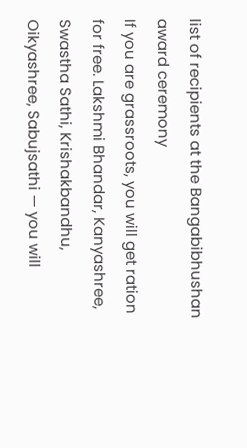list of recipients at the Bangabibhushan award ceremony
If you are grassroots, you will get ration for free. Lakshmi Bhandar, Kanyashree, Swastha Sathi, Krishakbandhu, Oikyashree, Sabujsathi — you will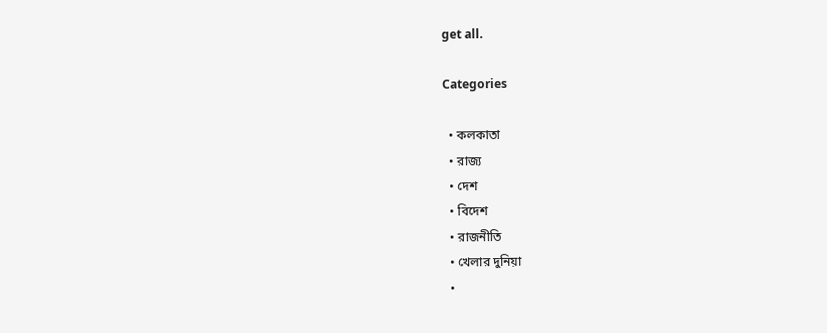get all.

Categories

  • কলকাতা
  • রাজ্য
  • দেশ
  • বিদেশ
  • রাজনীতি
  • খেলার দুনিয়া
  •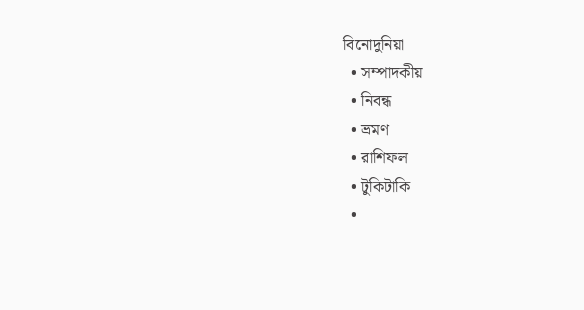বিনোদুনিয়া
  • সম্পাদকীয়
  • নিবন্ধ
  • ভ্রমণ
  • রাশিফল
  • টুকিটাকি
  •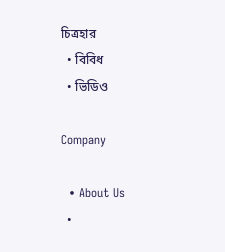চিত্রহার
  • বিবিধ
  • ভিডিও

Company

  • About Us
  •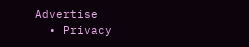Advertise
  • Privacy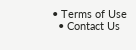• Terms of Use
  • Contact Us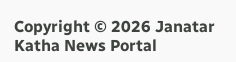Copyright © 2026 Janatar Katha News Portal